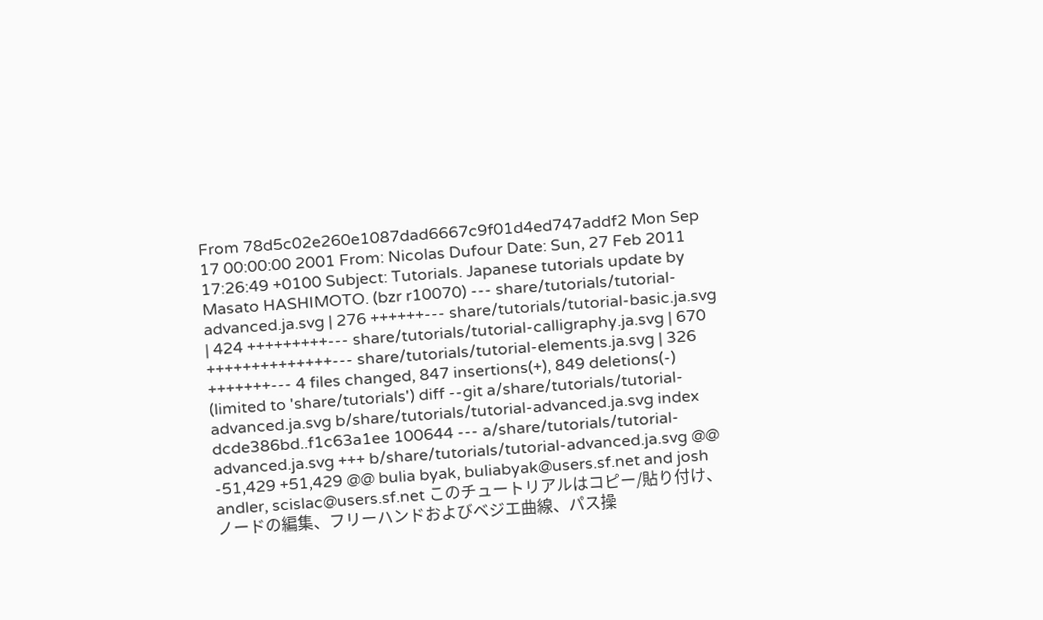From 78d5c02e260e1087dad6667c9f01d4ed747addf2 Mon Sep 17 00:00:00 2001 From: Nicolas Dufour Date: Sun, 27 Feb 2011 17:26:49 +0100 Subject: Tutorials. Japanese tutorials update by Masato HASHIMOTO. (bzr r10070) --- share/tutorials/tutorial-advanced.ja.svg | 276 ++++++--- share/tutorials/tutorial-basic.ja.svg | 424 +++++++++--- share/tutorials/tutorial-calligraphy.ja.svg | 670 ++++++++++++++--- share/tutorials/tutorial-elements.ja.svg | 326 +++++++--- 4 files changed, 847 insertions(+), 849 deletions(-) (limited to 'share/tutorials') diff --git a/share/tutorials/tutorial-advanced.ja.svg b/share/tutorials/tutorial-advanced.ja.svg index dcde386bd..f1c63a1ee 100644 --- a/share/tutorials/tutorial-advanced.ja.svg +++ b/share/tutorials/tutorial-advanced.ja.svg @@ -51,429 +51,429 @@ bulia byak, buliabyak@users.sf.net and josh andler, scislac@users.sf.net このチュートリアルはコピー/貼り付け、ノードの編集、フリーハンドおよびベジエ曲線、パス操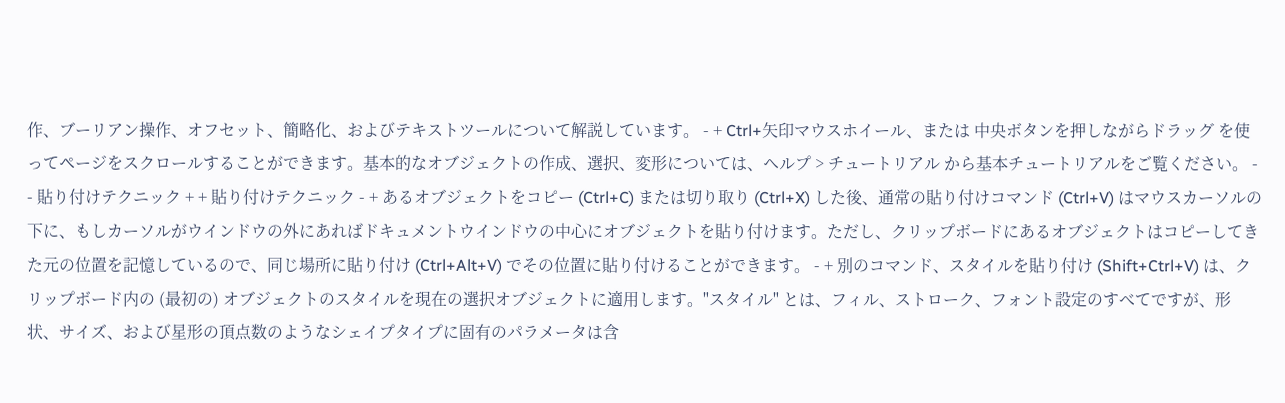作、ブーリアン操作、オフセット、簡略化、およびテキストツールについて解説しています。 - + Ctrl+矢印マウスホイール、または 中央ボタンを押しながらドラッグ を使ってページをスクロールすることができます。基本的なオブジェクトの作成、選択、変形については、ヘルプ > チュートリアル から基本チュートリアルをご覧ください。 - - 貼り付けテクニック + + 貼り付けテクニック - + あるオブジェクトをコピー (Ctrl+C) または切り取り (Ctrl+X) した後、通常の貼り付けコマンド (Ctrl+V) はマウスカーソルの下に、もしカーソルがウインドウの外にあればドキュメントウインドウの中心にオブジェクトを貼り付けます。ただし、クリップボードにあるオブジェクトはコピーしてきた元の位置を記憶しているので、同じ場所に貼り付け (Ctrl+Alt+V) でその位置に貼り付けることができます。 - + 別のコマンド、スタイルを貼り付け (Shift+Ctrl+V) は、クリップボード内の (最初の) オブジェクトのスタイルを現在の選択オブジェクトに適用します。"スタイル" とは、フィル、ストローク、フォント設定のすべてですが、形状、サイズ、および星形の頂点数のようなシェイプタイプに固有のパラメータは含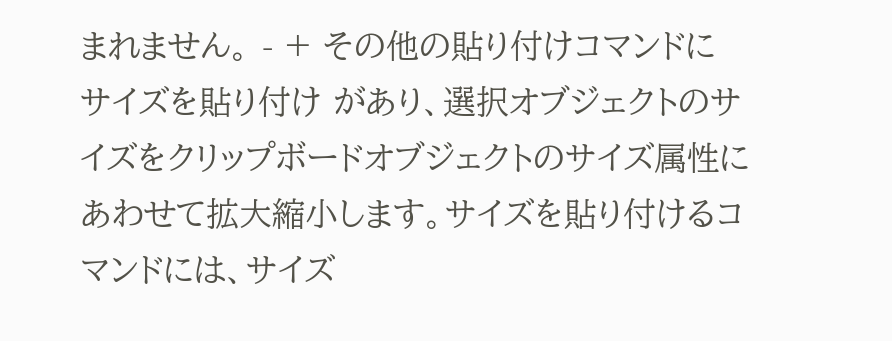まれません。 - + その他の貼り付けコマンドに サイズを貼り付け があり、選択オブジェクトのサイズをクリップボードオブジェクトのサイズ属性にあわせて拡大縮小します。サイズを貼り付けるコマンドには、サイズ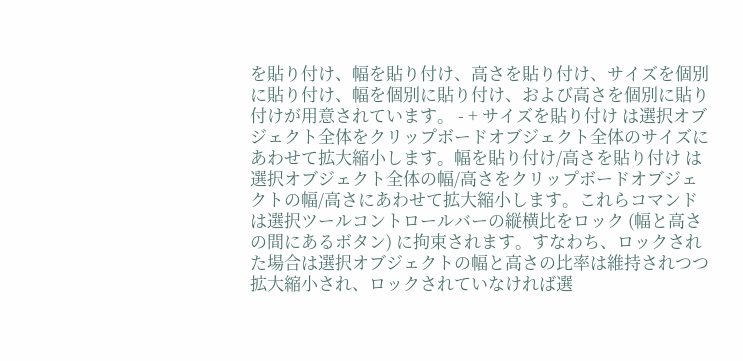を貼り付け、幅を貼り付け、高さを貼り付け、サイズを個別に貼り付け、幅を個別に貼り付け、および高さを個別に貼り付けが用意されています。 - + サイズを貼り付け は選択オブジェクト全体をクリップボードオブジェクト全体のサイズにあわせて拡大縮小します。幅を貼り付け/高さを貼り付け は選択オブジェクト全体の幅/高さをクリップボードオブジェクトの幅/高さにあわせて拡大縮小します。これらコマンドは選択ツールコントロールバーの縦横比をロック (幅と高さの間にあるボタン) に拘束されます。すなわち、ロックされた場合は選択オブジェクトの幅と高さの比率は維持されつつ拡大縮小され、ロックされていなければ選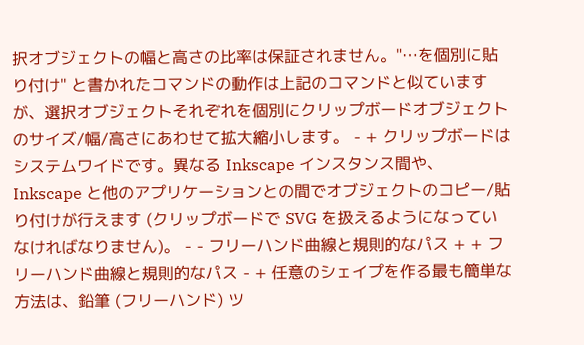択オブジェクトの幅と高さの比率は保証されません。"…を個別に貼り付け" と書かれたコマンドの動作は上記のコマンドと似ていますが、選択オブジェクトそれぞれを個別にクリップボードオブジェクトのサイズ/幅/高さにあわせて拡大縮小します。 - + クリップボードはシステムワイドです。異なる Inkscape インスタンス間や、Inkscape と他のアプリケーションとの間でオブジェクトのコピー/貼り付けが行えます (クリップボードで SVG を扱えるようになっていなければなりません)。 - - フリーハンド曲線と規則的なパス + + フリーハンド曲線と規則的なパス - + 任意のシェイプを作る最も簡単な方法は、鉛筆 (フリーハンド) ツ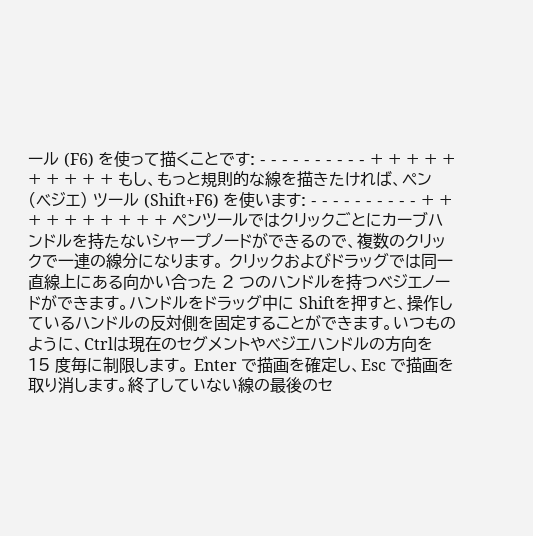ール (F6) を使って描くことです: - - - - - - - - - - + + + + + + + + + + もし、もっと規則的な線を描きたければ、ペン (ベジエ) ツール (Shift+F6) を使います: - - - - - - - - - - + + + + + + + + + + ペンツールではクリックごとにカーブハンドルを持たないシャープノードができるので、複数のクリックで一連の線分になります。 クリックおよびドラッグでは同一直線上にある向かい合った 2 つのハンドルを持つベジエノードができます。ハンドルをドラッグ中に Shiftを押すと、操作しているハンドルの反対側を固定することができます。いつものように、Ctrlは現在のセグメントやベジエハンドルの方向を 15 度毎に制限します。 Enter で描画を確定し、Esc で描画を取り消します。終了していない線の最後のセ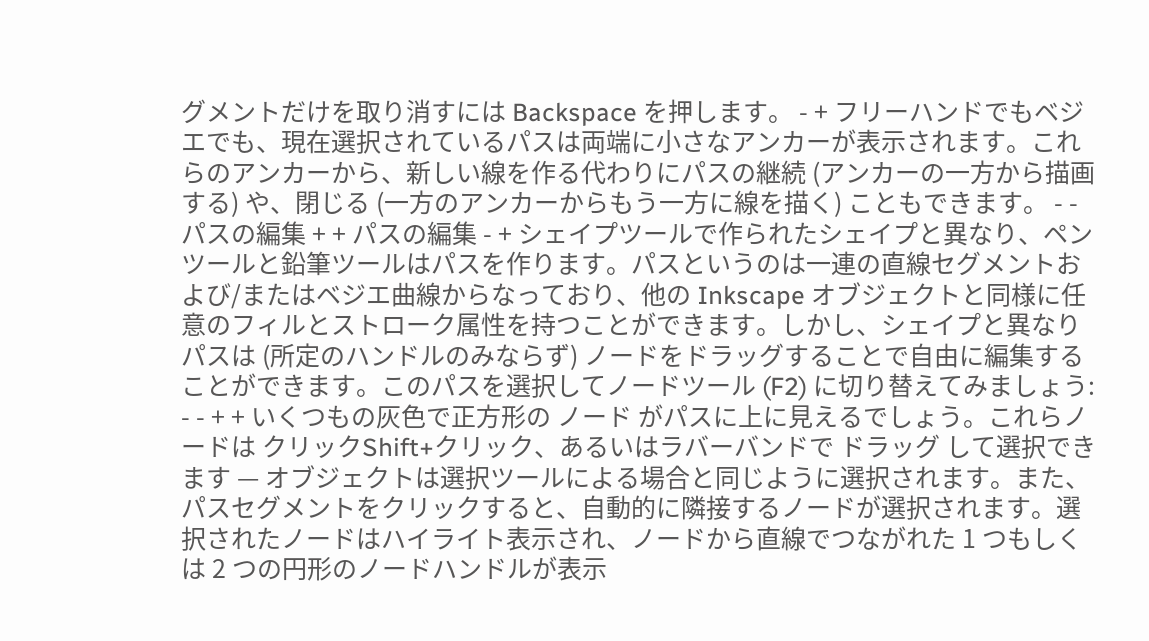グメントだけを取り消すには Backspace を押します。 - + フリーハンドでもベジエでも、現在選択されているパスは両端に小さなアンカーが表示されます。これらのアンカーから、新しい線を作る代わりにパスの継続 (アンカーの一方から描画する) や、閉じる (一方のアンカーからもう一方に線を描く) こともできます。 - - パスの編集 + + パスの編集 - + シェイプツールで作られたシェイプと異なり、ペンツールと鉛筆ツールはパスを作ります。パスというのは一連の直線セグメントおよび/またはベジエ曲線からなっており、他の Inkscape オブジェクトと同様に任意のフィルとストローク属性を持つことができます。しかし、シェイプと異なりパスは (所定のハンドルのみならず) ノードをドラッグすることで自由に編集することができます。このパスを選択してノードツール (F2) に切り替えてみましょう: - - + + いくつもの灰色で正方形の ノード がパスに上に見えるでしょう。これらノードは クリックShift+クリック、あるいはラバーバンドで ドラッグ して選択できます — オブジェクトは選択ツールによる場合と同じように選択されます。また、パスセグメントをクリックすると、自動的に隣接するノードが選択されます。選択されたノードはハイライト表示され、ノードから直線でつながれた 1 つもしくは 2 つの円形のノードハンドルが表示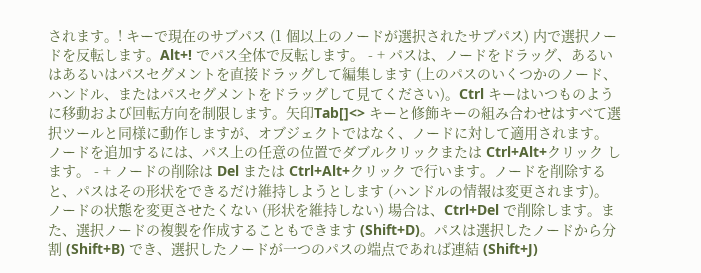されます。! キーで現在のサブパス (1 個以上のノードが選択されたサブパス) 内で選択ノードを反転します。Alt+! でパス全体で反転します。 - + パスは、ノードをドラッグ、あるいはあるいはパスセグメントを直接ドラッグして編集します (上のパスのいくつかのノード、ハンドル、またはパスセグメントをドラッグして見てください)。Ctrl キーはいつものように移動および回転方向を制限します。矢印Tab[]<> キーと修飾キーの組み合わせはすべて選択ツールと同様に動作しますが、オブジェクトではなく、ノードに対して適用されます。ノードを追加するには、パス上の任意の位置でダブルクリックまたは Ctrl+Alt+クリック します。 - + ノードの削除は Del または Ctrl+Alt+クリック で行います。ノードを削除すると、パスはその形状をできるだけ維持しようとします (ハンドルの情報は変更されます)。ノードの状態を変更させたくない (形状を維持しない) 場合は、Ctrl+Del で削除します。また、選択ノードの複製を作成することもできます (Shift+D)。パスは選択したノードから分割 (Shift+B) でき、選択したノードが一つのパスの端点であれば連結 (Shift+J)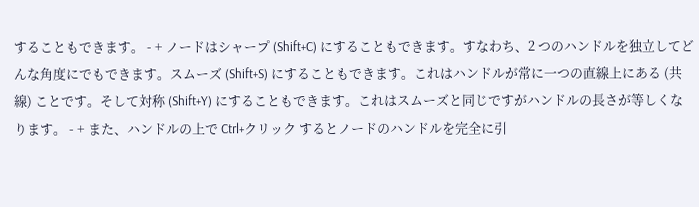することもできます。 - + ノードはシャープ (Shift+C) にすることもできます。すなわち、2 つのハンドルを独立してどんな角度にでもできます。スムーズ (Shift+S) にすることもできます。これはハンドルが常に一つの直線上にある (共線) ことです。そして対称 (Shift+Y) にすることもできます。これはスムーズと同じですがハンドルの長さが等しくなります。 - + また、ハンドルの上で Ctrl+クリック するとノードのハンドルを完全に引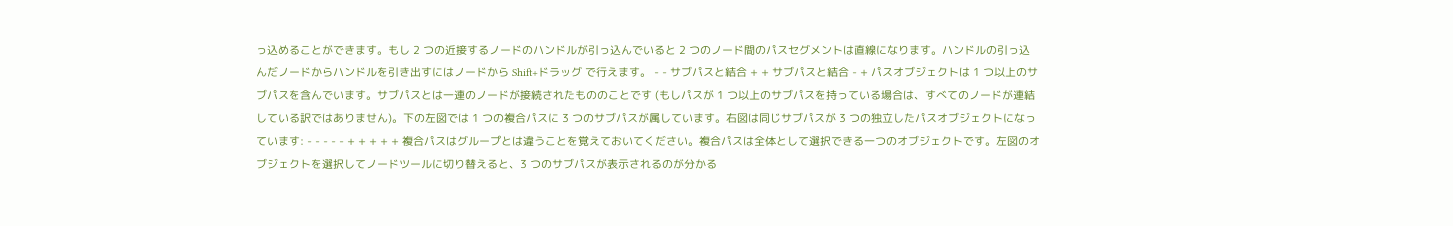っ込めることができます。もし 2 つの近接するノードのハンドルが引っ込んでいると 2 つのノード間のパスセグメントは直線になります。ハンドルの引っ込んだノードからハンドルを引き出すにはノードから Shift+ドラッグ で行えます。 - - サブパスと結合 + + サブパスと結合 - + パスオブジェクトは 1 つ以上のサブパスを含んでいます。サブパスとは一連のノードが接続されたもののことです (もしパスが 1 つ以上のサブパスを持っている場合は、すべてのノードが連結している訳ではありません)。下の左図では 1 つの複合パスに 3 つのサブパスが属しています。右図は同じサブパスが 3 つの独立したパスオブジェクトになっています: - - - - - + + + + + 複合パスはグループとは違うことを覚えておいてください。複合パスは全体として選択できる一つのオブジェクトです。左図のオブジェクトを選択してノードツールに切り替えると、3 つのサブパスが表示されるのが分かる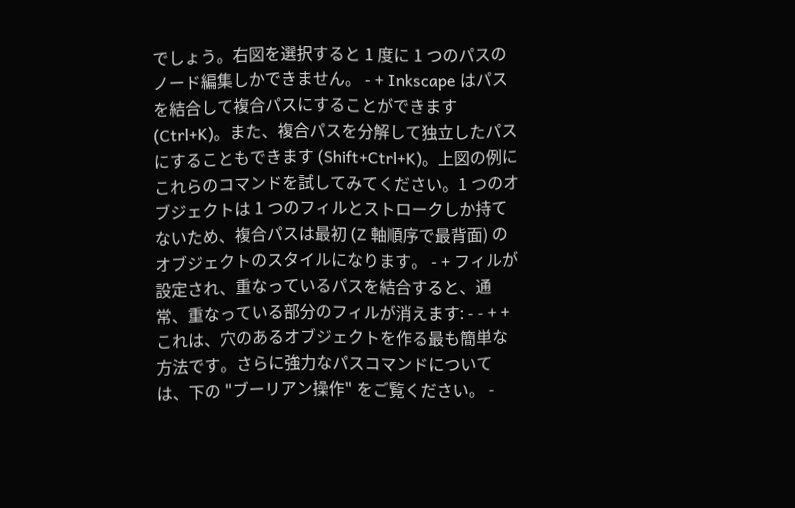でしょう。右図を選択すると 1 度に 1 つのパスのノード編集しかできません。 - + Inkscape はパスを結合して複合パスにすることができます (Ctrl+K)。また、複合パスを分解して独立したパスにすることもできます (Shift+Ctrl+K)。上図の例にこれらのコマンドを試してみてください。1 つのオブジェクトは 1 つのフィルとストロークしか持てないため、複合パスは最初 (Z 軸順序で最背面) のオブジェクトのスタイルになります。 - + フィルが設定され、重なっているパスを結合すると、通常、重なっている部分のフィルが消えます: - - + + これは、穴のあるオブジェクトを作る最も簡単な方法です。さらに強力なパスコマンドについては、下の "ブーリアン操作" をご覧ください。 -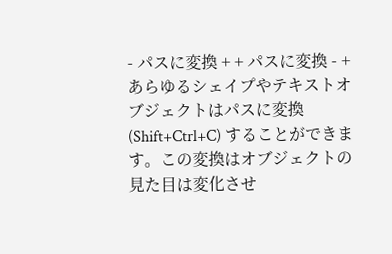- パスに変換 + + パスに変換 - + あらゆるシェイプやテキストオブジェクトはパスに変換 (Shift+Ctrl+C) することができます。この変換はオブジェクトの見た目は変化させ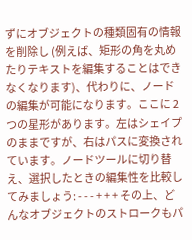ずにオブジェクトの種類固有の情報を削除し (例えば、矩形の角を丸めたりテキストを編集することはできなくなります)、代わりに、ノードの編集が可能になります。ここに 2 つの星形があります。左はシェイプのままですが、右はパスに変換されています。ノードツールに切り替え、選択したときの編集性を比較してみましょう: - - - + + + その上、どんなオブジェクトのストロークもパ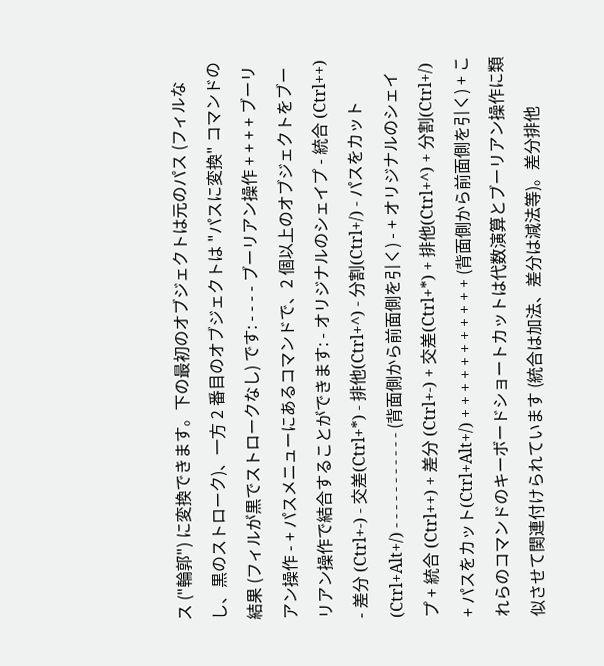ス ("輪郭") に変換できます。下の最初のオブジェクトは元のパス (フィルなし、黒のストローク)、一方 2 番目のオブジェクトは "パスに変換" コマンドの結果 (フィルが黒でストロークなし) です: - - - - ブーリアン操作 + + + + ブーリアン操作 - + パスメニューにあるコマンドで、2 個以上のオブジェクトをブーリアン操作で結合することができます: - オリジナルのシェイプ - 統合 (Ctrl++) - 差分 (Ctrl+-) - 交差(Ctrl+*) - 排他(Ctrl+^) - 分割(Ctrl+/) - パスをカット(Ctrl+Alt+/) - - - - - - - - - - - (背面側から前面側を引く) - + オリジナルのシェイプ + 統合 (Ctrl++) + 差分 (Ctrl+-) + 交差(Ctrl+*) + 排他(Ctrl+^) + 分割(Ctrl+/) + パスをカット(Ctrl+Alt+/) + + + + + + + + + + + (背面側から前面側を引く) + これらのコマンドのキーボードショートカットは代数演算とブーリアン操作に類似させて関連付けられています (統合は加法、差分は減法等)。差分排他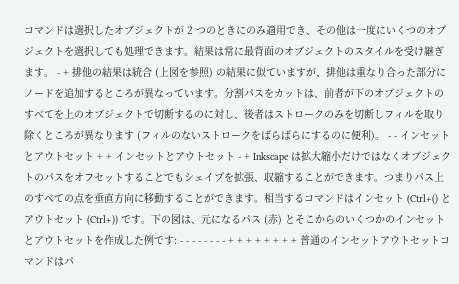コマンドは選択したオブジェクトが 2 つのときにのみ適用でき、その他は一度にいくつのオブジェクトを選択しても処理できます。結果は常に最背面のオブジェクトのスタイルを受け継ぎます。 - + 排他の結果は統合 (上図を参照) の結果に似ていますが、排他は重なり合った部分にノードを追加するところが異なっています。分割パスをカットは、前者が下のオブジェクトのすべてを上のオブジェクトで切断するのに対し、後者はストロークのみを切断しフィルを取り除くところが異なります (フィルのないストロークをばらばらにするのに便利)。 - - インセットとアウトセット + + インセットとアウトセット - + Inkscape は拡大縮小だけではなくオブジェクトのパスをオフセットすることでもシェイプを拡張、収縮することができます。つまりパス上のすべての点を垂直方向に移動することができます。相当するコマンドはインセット (Ctrl+() とアウトセット (Ctrl+)) です。下の図は、元になるパス (赤) とそこからのいくつかのインセットとアウトセットを作成した例です: - - - - - - - - + + + + + + + + 普通のインセットアウトセットコマンドはパ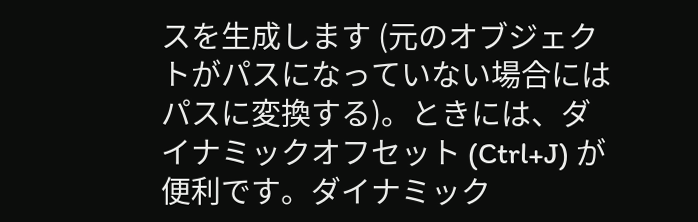スを生成します (元のオブジェクトがパスになっていない場合にはパスに変換する)。ときには、ダイナミックオフセット (Ctrl+J) が便利です。ダイナミック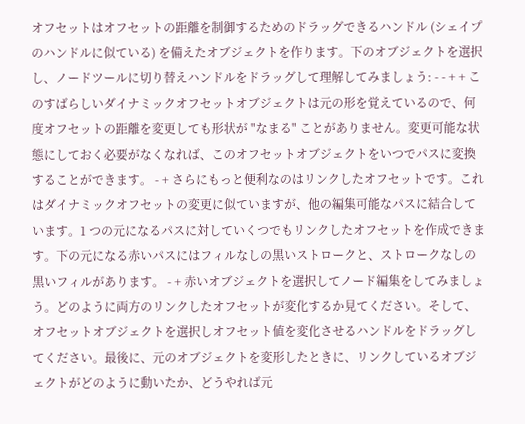オフセットはオフセットの距離を制御するためのドラッグできるハンドル (シェイプのハンドルに似ている) を備えたオブジェクトを作ります。下のオブジェクトを選択し、ノードツールに切り替えハンドルをドラッグして理解してみましょう: - - + + このすばらしいダイナミックオフセットオブジェクトは元の形を覚えているので、何度オフセットの距離を変更しても形状が "なまる" ことがありません。変更可能な状態にしておく必要がなくなれば、このオフセットオブジェクトをいつでパスに変換することができます。 - + さらにもっと便利なのはリンクしたオフセットです。これはダイナミックオフセットの変更に似ていますが、他の編集可能なパスに結合しています。1 つの元になるパスに対していくつでもリンクしたオフセットを作成できます。下の元になる赤いパスにはフィルなしの黒いストロークと、ストロークなしの黒いフィルがあります。 - + 赤いオブジェクトを選択してノード編集をしてみましょう。どのように両方のリンクしたオフセットが変化するか見てください。そして、オフセットオブジェクトを選択しオフセット値を変化させるハンドルをドラッグしてください。最後に、元のオブジェクトを変形したときに、リンクしているオブジェクトがどのように動いたか、どうやれば元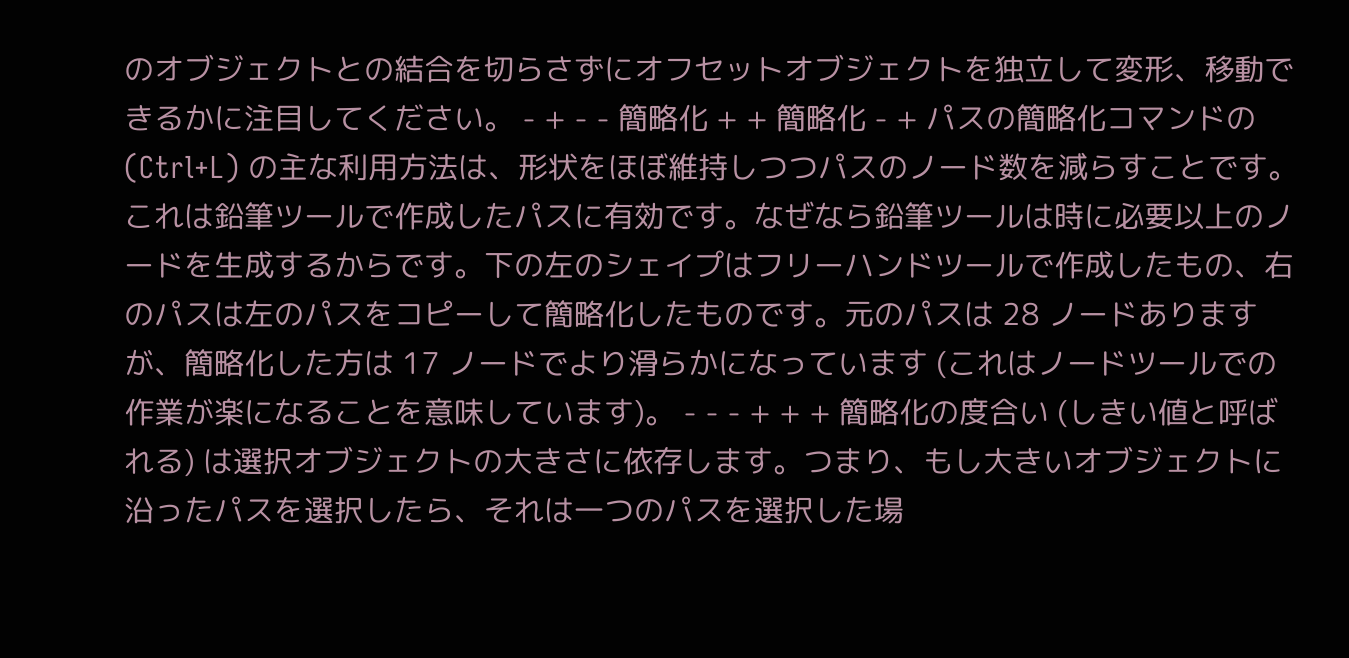のオブジェクトとの結合を切らさずにオフセットオブジェクトを独立して変形、移動できるかに注目してください。 - + - - 簡略化 + + 簡略化 - + パスの簡略化コマンドの (Ctrl+L) の主な利用方法は、形状をほぼ維持しつつパスのノード数を減らすことです。これは鉛筆ツールで作成したパスに有効です。なぜなら鉛筆ツールは時に必要以上のノードを生成するからです。下の左のシェイプはフリーハンドツールで作成したもの、右のパスは左のパスをコピーして簡略化したものです。元のパスは 28 ノードありますが、簡略化した方は 17 ノードでより滑らかになっています (これはノードツールでの作業が楽になることを意味しています)。 - - - + + + 簡略化の度合い (しきい値と呼ばれる) は選択オブジェクトの大きさに依存します。つまり、もし大きいオブジェクトに沿ったパスを選択したら、それは一つのパスを選択した場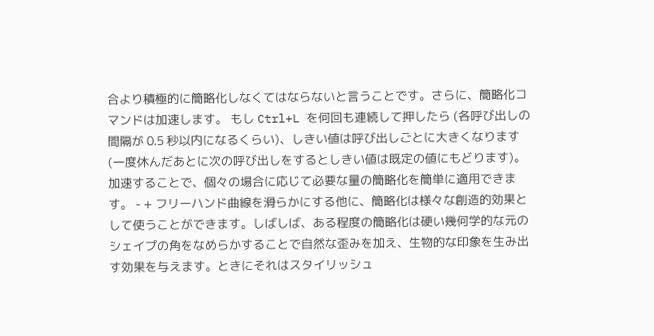合より積極的に簡略化しなくてはならないと言うことです。さらに、簡略化コマンドは加速します。 もし Ctrl+L を何回も連続して押したら (各呼び出しの間隔が 0.5 秒以内になるくらい)、しきい値は呼び出しごとに大きくなります (一度休んだあとに次の呼び出しをするとしきい値は既定の値にもどります)。加速することで、個々の場合に応じて必要な量の簡略化を簡単に適用できます。 - + フリーハンド曲線を滑らかにする他に、簡略化は様々な創造的効果として使うことができます。しばしば、ある程度の簡略化は硬い幾何学的な元のシェイプの角をなめらかすることで自然な歪みを加え、生物的な印象を生み出す効果を与えます。ときにそれはスタイリッシュ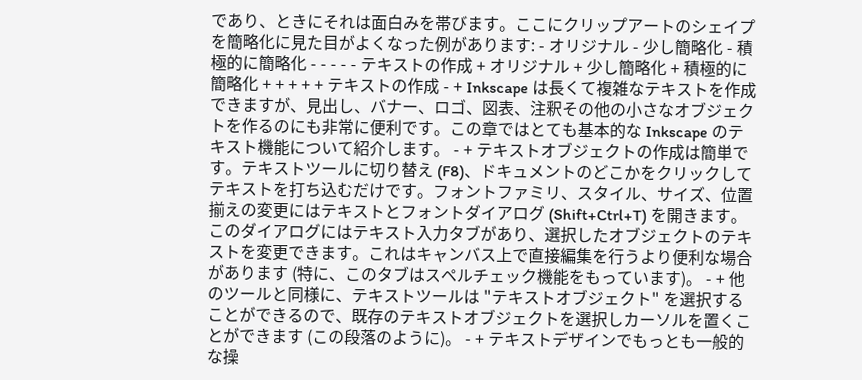であり、ときにそれは面白みを帯びます。ここにクリップアートのシェイプを簡略化に見た目がよくなった例があります: - オリジナル - 少し簡略化 - 積極的に簡略化 - - - - - テキストの作成 + オリジナル + 少し簡略化 + 積極的に簡略化 + + + + + テキストの作成 - + Inkscape は長くて複雑なテキストを作成できますが、見出し、バナー、ロゴ、図表、注釈その他の小さなオブジェクトを作るのにも非常に便利です。この章ではとても基本的な Inkscape のテキスト機能について紹介します。 - + テキストオブジェクトの作成は簡単です。テキストツールに切り替え (F8)、ドキュメントのどこかをクリックしてテキストを打ち込むだけです。フォントファミリ、スタイル、サイズ、位置揃えの変更にはテキストとフォントダイアログ (Shift+Ctrl+T) を開きます。このダイアログにはテキスト入力タブがあり、選択したオブジェクトのテキストを変更できます。これはキャンバス上で直接編集を行うより便利な場合があります (特に、このタブはスペルチェック機能をもっています)。 - + 他のツールと同様に、テキストツールは "テキストオブジェクト" を選択することができるので、既存のテキストオブジェクトを選択しカーソルを置くことができます (この段落のように)。 - + テキストデザインでもっとも一般的な操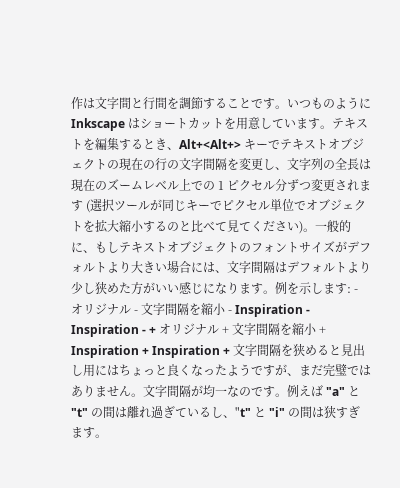作は文字間と行間を調節することです。いつものように Inkscape はショートカットを用意しています。テキストを編集するとき、Alt+<Alt+> キーでテキストオブジェクトの現在の行の文字間隔を変更し、文字列の全長は現在のズームレベル上での 1 ピクセル分ずつ変更されます (選択ツールが同じキーでピクセル単位でオブジェクトを拡大縮小するのと比べて見てください)。一般的に、もしテキストオブジェクトのフォントサイズがデフォルトより大きい場合には、文字間隔はデフォルトより少し狭めた方がいい感じになります。例を示します: - オリジナル - 文字間隔を縮小 - Inspiration - Inspiration - + オリジナル + 文字間隔を縮小 + Inspiration + Inspiration + 文字間隔を狭めると見出し用にはちょっと良くなったようですが、まだ完璧ではありません。文字間隔が均一なのです。例えば "a" と "t" の間は離れ過ぎているし、"t" と "i" の間は狭すぎます。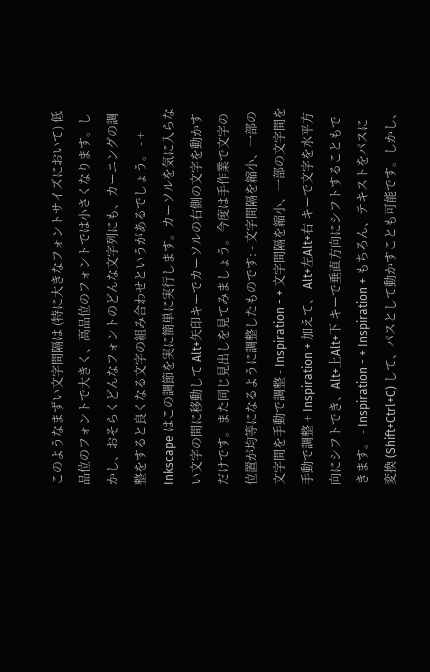このようなまずい文字間隔は (特に大きなフォントサイズにおいて) 低品位のフォントで大きく、高品位のフォントでは小さくなります。しかし、おそらくどんなフォントのどんな文字列にも、カーニングの調整をすると良くなる文字の組み合わせというがあるでしょう。 - + Inkscape はこの調節を実に簡単に実行します。カーソルを気に入らない文字の間に移動して Alt+矢印キーでカーソルの右側の文字を動かすだけです。また同じ見出しを見てみましょう。今度は手作業で文字の位置が均等になるように調整したものです: - 文字間隔を縮小、一部の文字間を手動で調整 - Inspiration - + 文字間隔を縮小、一部の文字間を手動で調整 + Inspiration + 加えて、 Alt+左Alt+右 キーで文字を水平方向にシフトでき、Alt+上Alt+下 キーで垂直方向にシフトすることもできます。 - Inspiration - + Inspiration + もちろん、テキストをパスに変換 (Shift+Ctrl+C) して、パスとして動かすことも可能です。しかし、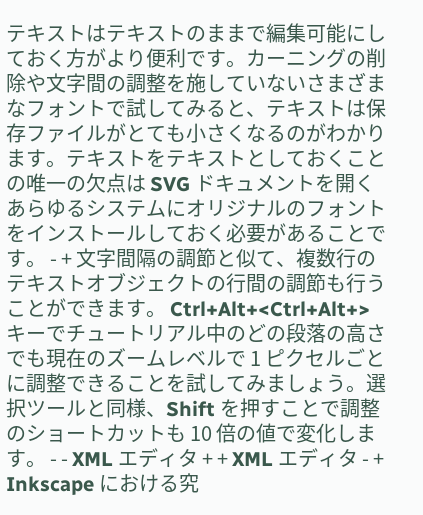テキストはテキストのままで編集可能にしておく方がより便利です。カーニングの削除や文字間の調整を施していないさまざまなフォントで試してみると、テキストは保存ファイルがとても小さくなるのがわかります。テキストをテキストとしておくことの唯一の欠点は SVG ドキュメントを開くあらゆるシステムにオリジナルのフォントをインストールしておく必要があることです。 - + 文字間隔の調節と似て、複数行のテキストオブジェクトの行間の調節も行うことができます。 Ctrl+Alt+<Ctrl+Alt+> キーでチュートリアル中のどの段落の高さでも現在のズームレベルで 1 ピクセルごとに調整できることを試してみましょう。選択ツールと同様、Shift を押すことで調整のショートカットも 10 倍の値で変化します。 - - XML エディタ + + XML エディタ - + Inkscape における究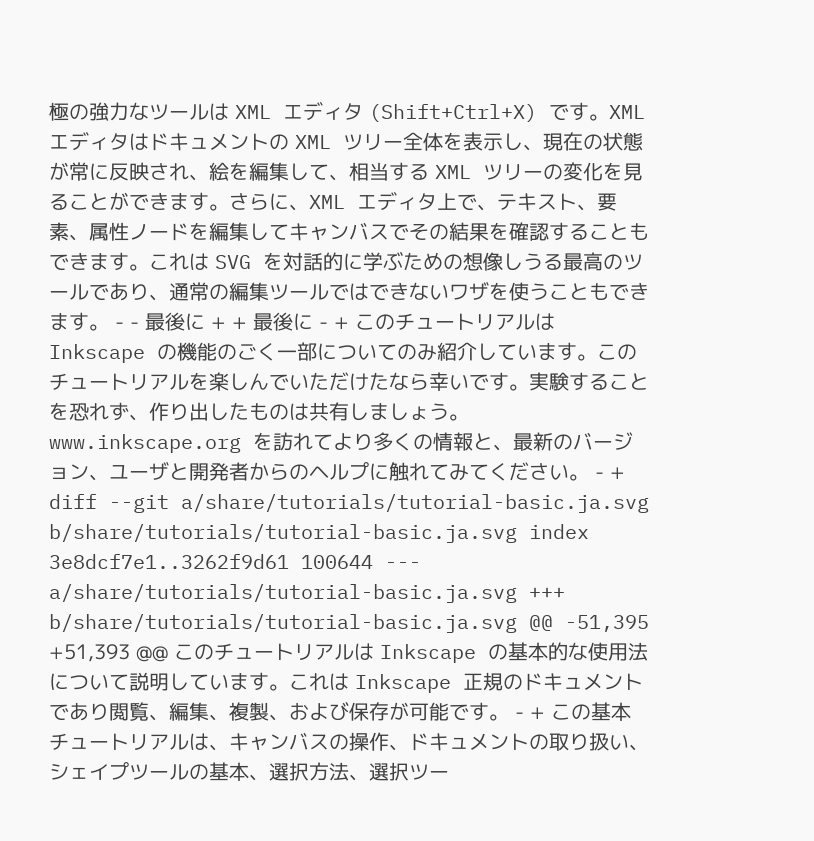極の強力なツールは XML エディタ (Shift+Ctrl+X) です。XML エディタはドキュメントの XML ツリー全体を表示し、現在の状態が常に反映され、絵を編集して、相当する XML ツリーの変化を見ることができます。さらに、XML エディタ上で、テキスト、要素、属性ノードを編集してキャンバスでその結果を確認することもできます。これは SVG を対話的に学ぶための想像しうる最高のツールであり、通常の編集ツールではできないワザを使うこともできます。 - - 最後に + + 最後に - + このチュートリアルは Inkscape の機能のごく一部についてのみ紹介しています。このチュートリアルを楽しんでいただけたなら幸いです。実験することを恐れず、作り出したものは共有しましょう。www.inkscape.org を訪れてより多くの情報と、最新のバージョン、ユーザと開発者からのヘルプに触れてみてください。 - + diff --git a/share/tutorials/tutorial-basic.ja.svg b/share/tutorials/tutorial-basic.ja.svg index 3e8dcf7e1..3262f9d61 100644 --- a/share/tutorials/tutorial-basic.ja.svg +++ b/share/tutorials/tutorial-basic.ja.svg @@ -51,395 +51,393 @@ このチュートリアルは Inkscape の基本的な使用法について説明しています。これは Inkscape 正規のドキュメントであり閲覧、編集、複製、および保存が可能です。 - + この基本チュートリアルは、キャンバスの操作、ドキュメントの取り扱い、シェイプツールの基本、選択方法、選択ツー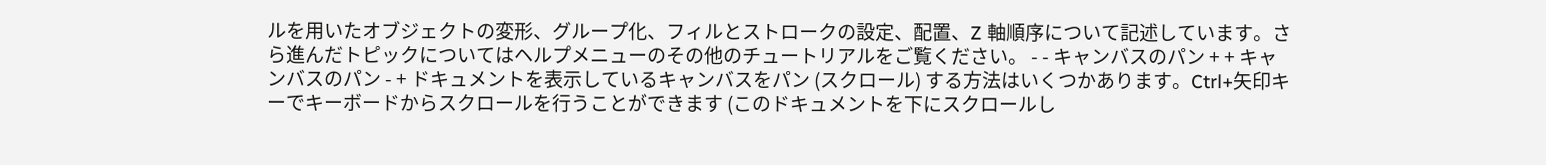ルを用いたオブジェクトの変形、グループ化、フィルとストロークの設定、配置、Z 軸順序について記述しています。さら進んだトピックについてはヘルプメニューのその他のチュートリアルをご覧ください。 - - キャンバスのパン + + キャンバスのパン - + ドキュメントを表示しているキャンバスをパン (スクロール) する方法はいくつかあります。Ctrl+矢印キーでキーボードからスクロールを行うことができます (このドキュメントを下にスクロールし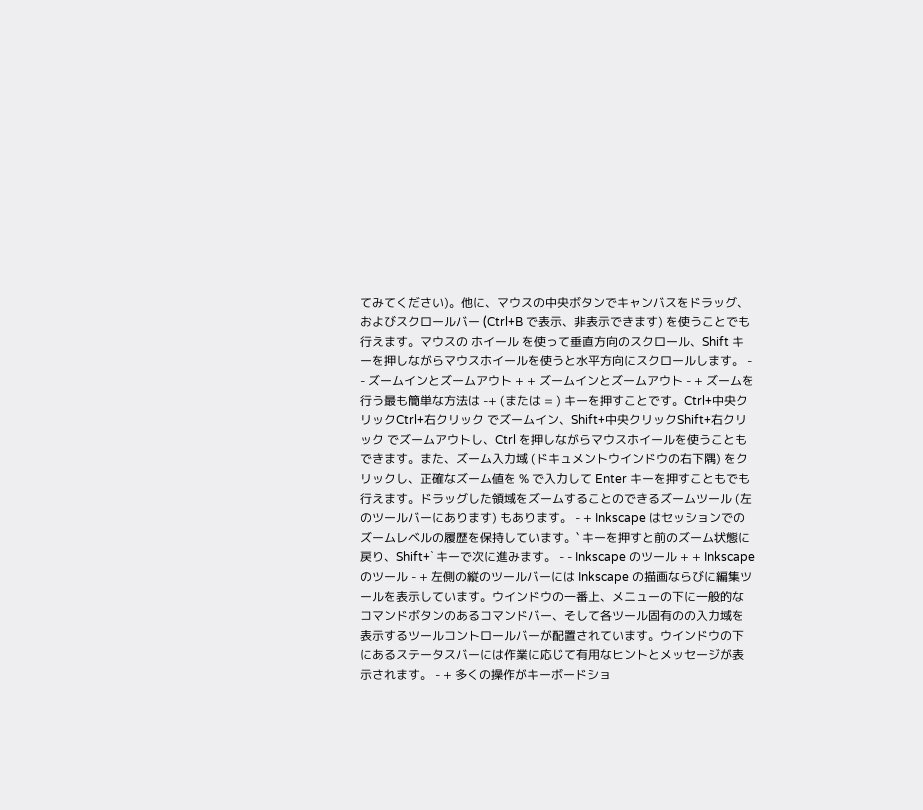てみてください)。他に、マウスの中央ボタンでキャンバスをドラッグ、およびスクロールバー (Ctrl+B で表示、非表示できます) を使うことでも行えます。マウスの ホイール を使って垂直方向のスクロール、Shift キーを押しながらマウスホイールを使うと水平方向にスクロールします。 - - ズームインとズームアウト + + ズームインとズームアウト - + ズームを行う最も簡単な方法は -+ (または = ) キーを押すことです。Ctrl+中央クリックCtrl+右クリック でズームイン、Shift+中央クリックShift+右クリック でズームアウトし、Ctrl を押しながらマウスホイールを使うこともできます。また、ズーム入力域 (ドキュメントウインドウの右下隅) をクリックし、正確なズーム値を % で入力して Enter キーを押すこともでも行えます。ドラッグした領域をズームすることのできるズームツール (左のツールバーにあります) もあります。 - + Inkscape はセッションでのズームレベルの履歴を保持しています。` キーを押すと前のズーム状態に戻り、Shift+` キーで次に進みます。 - - Inkscape のツール + + Inkscape のツール - + 左側の縦のツールバーには Inkscape の描画ならびに編集ツールを表示しています。ウインドウの一番上、メニューの下に一般的なコマンドボタンのあるコマンドバー、そして各ツール固有のの入力域を表示するツールコントロールバーが配置されています。ウインドウの下にあるステータスバーには作業に応じて有用なヒントとメッセージが表示されます。 - + 多くの操作がキーボードショ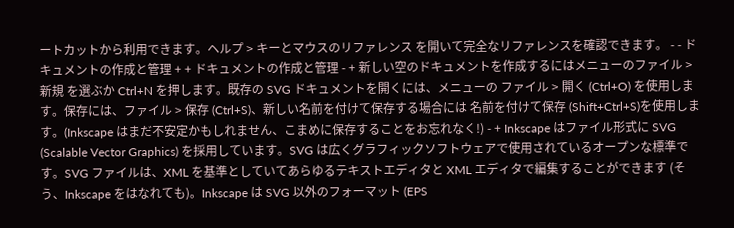ートカットから利用できます。ヘルプ > キーとマウスのリファレンス を開いて完全なリファレンスを確認できます。 - - ドキュメントの作成と管理 + + ドキュメントの作成と管理 - + 新しい空のドキュメントを作成するにはメニューのファイル > 新規 を選ぶか Ctrl+N を押します。既存の SVG ドキュメントを開くには、メニューの ファイル > 開く (Ctrl+O) を使用します。保存には、ファイル > 保存 (Ctrl+S)、新しい名前を付けて保存する場合には 名前を付けて保存 (Shift+Ctrl+S)を使用します。(Inkscape はまだ不安定かもしれません、こまめに保存することをお忘れなく!) - + Inkscape はファイル形式に SVG (Scalable Vector Graphics) を採用しています。SVG は広くグラフィックソフトウェアで使用されているオープンな標準です。SVG ファイルは、XML を基準としていてあらゆるテキストエディタと XML エディタで編集することができます (そう、Inkscape をはなれても)。Inkscape は SVG 以外のフォーマット (EPS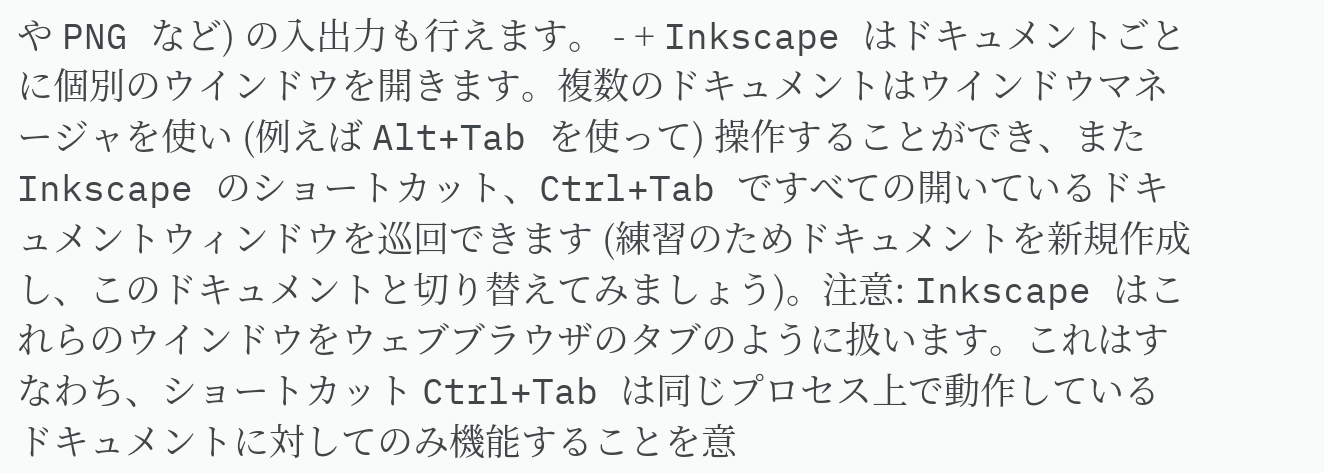や PNG など) の入出力も行えます。 - + Inkscape はドキュメントごとに個別のウインドウを開きます。複数のドキュメントはウインドウマネージャを使い (例えば Alt+Tab を使って) 操作することができ、また Inkscape のショートカット、Ctrl+Tab ですべての開いているドキュメントウィンドウを巡回できます (練習のためドキュメントを新規作成し、このドキュメントと切り替えてみましょう)。注意: Inkscape はこれらのウインドウをウェブブラウザのタブのように扱います。これはすなわち、ショートカット Ctrl+Tab は同じプロセス上で動作しているドキュメントに対してのみ機能することを意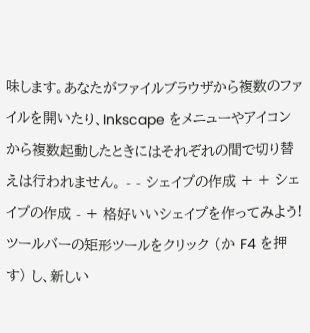味します。あなたがファイルブラウザから複数のファイルを開いたり、Inkscape をメニューやアイコンから複数起動したときにはそれぞれの間で切り替えは行われません。 - - シェイプの作成 + + シェイプの作成 - + 格好いいシェイプを作ってみよう! ツールバーの矩形ツールをクリック (か F4 を押す) し、新しい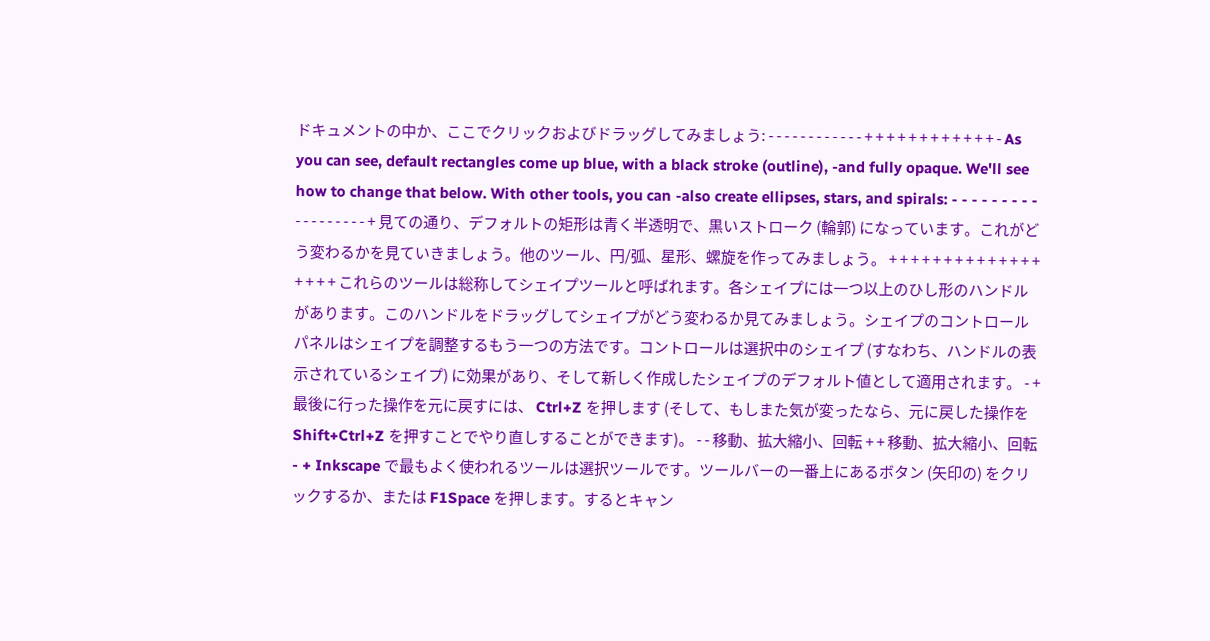ドキュメントの中か、ここでクリックおよびドラッグしてみましょう: - - - - - - - - - - - - + + + + + + + + + + + + - As you can see, default rectangles come up blue, with a black stroke (outline), -and fully opaque. We'll see how to change that below. With other tools, you can -also create ellipses, stars, and spirals: - - - - - - - - - - - - - - - - - - + 見ての通り、デフォルトの矩形は青く半透明で、黒いストローク (輪郭) になっています。これがどう変わるかを見ていきましょう。他のツール、円/弧、星形、螺旋を作ってみましょう。 + + + + + + + + + + + + + + + + + + これらのツールは総称してシェイプツールと呼ばれます。各シェイプには一つ以上のひし形のハンドルがあります。このハンドルをドラッグしてシェイプがどう変わるか見てみましょう。シェイプのコントロールパネルはシェイプを調整するもう一つの方法です。コントロールは選択中のシェイプ (すなわち、ハンドルの表示されているシェイプ) に効果があり、そして新しく作成したシェイプのデフォルト値として適用されます。 - + 最後に行った操作を元に戻すには、 Ctrl+Z を押します (そして、もしまた気が変ったなら、元に戻した操作を Shift+Ctrl+Z を押すことでやり直しすることができます)。 - - 移動、拡大縮小、回転 + + 移動、拡大縮小、回転 - + Inkscape で最もよく使われるツールは選択ツールです。ツールバーの一番上にあるボタン (矢印の) をクリックするか、または F1Space を押します。するとキャン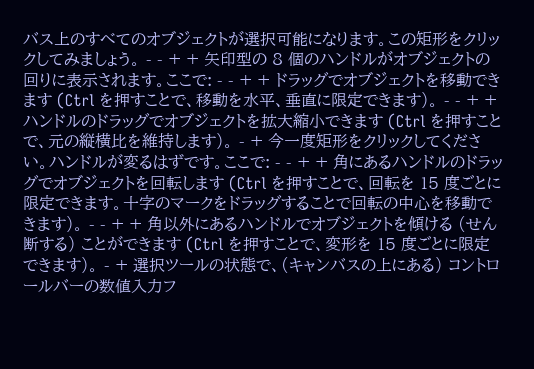バス上のすべてのオブジェクトが選択可能になります。この矩形をクリックしてみましょう。 - - + + 矢印型の 8 個のハンドルがオブジェクトの回りに表示されます。ここで: - - + + ドラッグでオブジェクトを移動できます (Ctrl を押すことで、移動を水平、垂直に限定できます)。 - - + + ハンドルのドラッグでオブジェクトを拡大縮小できます (Ctrl を押すことで、元の縦横比を維持します)。 - + 今一度矩形をクリックしてください。ハンドルが変るはずです。ここで: - - + + 角にあるハンドルのドラッグでオブジェクトを回転します (Ctrl を押すことで、回転を 15 度ごとに限定できます。十字のマークをドラッグすることで回転の中心を移動できます)。 - - + + 角以外にあるハンドルでオブジェクトを傾ける (せん断する) ことができます (Ctrl を押すことで、変形を 15 度ごとに限定できます)。 - + 選択ツールの状態で、(キャンバスの上にある) コントロールバーの数値入力フ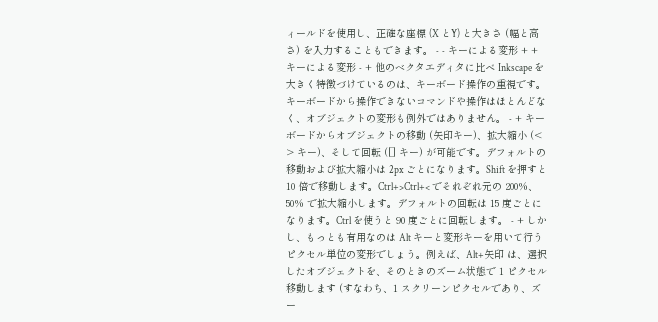ィールドを使用し、正確な座標 (X とY) と大きさ (幅と高さ) を入力することもできます。 - - キーによる変形 + + キーによる変形 - + 他のベクタエディタに比べ Inkscape を大きく特徴づけているのは、キーボード操作の重視です。キーボードから操作できないコマンドや操作はほとんどなく、オブジェクトの変形も例外ではありません。 - + キーボードからオブジェクトの移動 (矢印キー)、拡大縮小 (< > キー)、そして回転 ([] キー) が可能です。デフォルトの移動および拡大縮小は 2px ごとになります。Shift を押すと 10 倍で移動します。Ctrl+>Ctrl+< でそれぞれ元の 200%、50% で拡大縮小します。デフォルトの回転は 15 度ごとになります。Ctrl を使うと 90 度ごとに回転します。 - + しかし、もっとも有用なのは Alt キーと変形キーを用いて行うピクセル単位の変形でしょう。例えば、Alt+矢印 は、選択したオブジェクトを、そのときのズーム状態で 1 ピクセル移動します (すなわち、1 スクリーンピクセルであり、ズー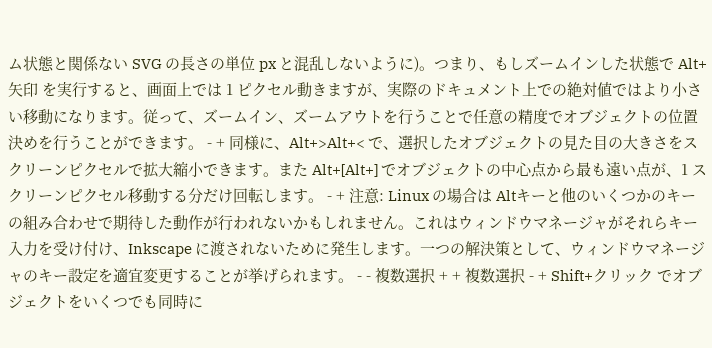ム状態と関係ない SVG の長さの単位 px と混乱しないように)。つまり、もしズームインした状態で Alt+矢印 を実行すると、画面上では 1 ピクセル動きますが、実際のドキュメント上での絶対値ではより小さい移動になります。従って、ズームイン、ズームアウトを行うことで任意の精度でオブジェクトの位置決めを行うことができます。 - + 同様に、Alt+>Alt+< で、選択したオブジェクトの見た目の大きさをスクリーンピクセルで拡大縮小できます。また Alt+[Alt+] でオブジェクトの中心点から最も遠い点が、1 スクリーンピクセル移動する分だけ回転します。 - + 注意: Linux の場合は Altキーと他のいくつかのキーの組み合わせで期待した動作が行われないかもしれません。これはウィンドウマネージャがそれらキー入力を受け付け、Inkscape に渡されないために発生します。一つの解決策として、ウィンドウマネージャのキー設定を適宜変更することが挙げられます。 - - 複数選択 + + 複数選択 - + Shift+クリック でオブジェクトをいくつでも同時に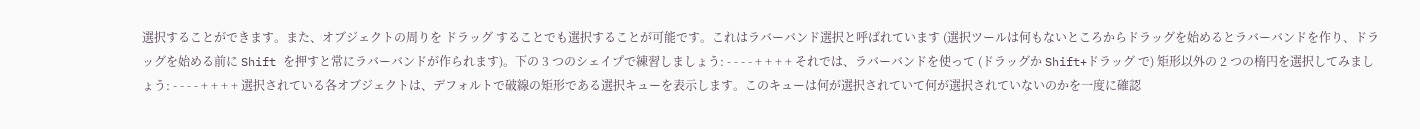選択することができます。また、オブジェクトの周りを ドラッグ することでも選択することが可能です。これはラバーバンド選択と呼ばれています (選択ツールは何もないところからドラッグを始めるとラバーバンドを作り、ドラッグを始める前に Shift を押すと常にラバーバンドが作られます)。下の 3 つのシェイプで練習しましょう: - - - - + + + + それでは、ラバーバンドを使って (ドラッグか Shift+ドラッグ で) 矩形以外の 2 つの楕円を選択してみましょう: - - - - + + + + 選択されている各オブジェクトは、デフォルトで破線の矩形である選択キューを表示します。このキューは何が選択されていて何が選択されていないのかを一度に確認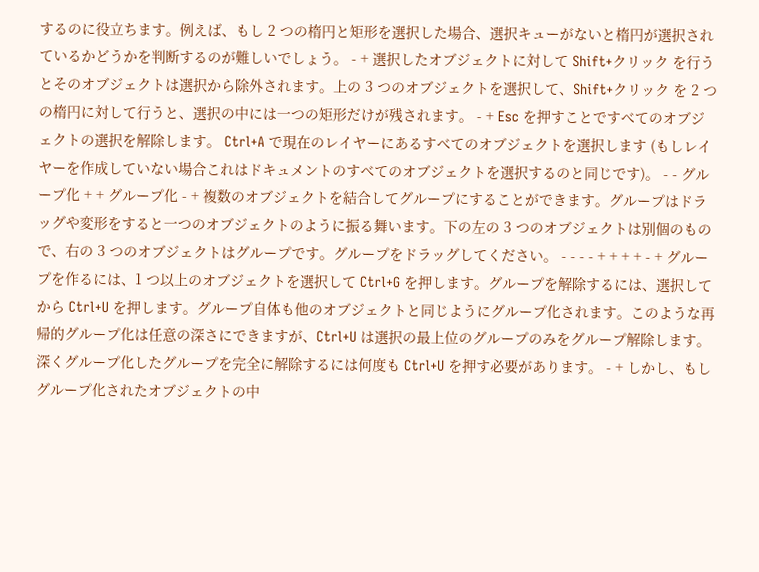するのに役立ちます。例えば、もし 2 つの楕円と矩形を選択した場合、選択キューがないと楕円が選択されているかどうかを判断するのが難しいでしょう。 - + 選択したオブジェクトに対して Shift+クリック を行うとそのオブジェクトは選択から除外されます。上の 3 つのオブジェクトを選択して、Shift+クリック を 2 つの楕円に対して行うと、選択の中には一つの矩形だけが残されます。 - + Esc を押すことですべてのオブジェクトの選択を解除します。 Ctrl+A で現在のレイヤーにあるすべてのオブジェクトを選択します (もしレイヤーを作成していない場合これはドキュメントのすべてのオブジェクトを選択するのと同じです)。 - - グループ化 + + グループ化 - + 複数のオブジェクトを結合してグループにすることができます。グループはドラッグや変形をすると一つのオブジェクトのように振る舞います。下の左の 3 つのオブジェクトは別個のもので、右の 3 つのオブジェクトはグループです。グループをドラッグしてください。 - - - - + + + + - + グループを作るには、1 つ以上のオブジェクトを選択して Ctrl+G を押します。グループを解除するには、選択してから Ctrl+U を押します。グループ自体も他のオブジェクトと同じようにグループ化されます。このような再帰的グループ化は任意の深さにできますが、Ctrl+U は選択の最上位のグループのみをグループ解除します。深くグループ化したグループを完全に解除するには何度も Ctrl+U を押す必要があります。 - + しかし、もしグループ化されたオブジェクトの中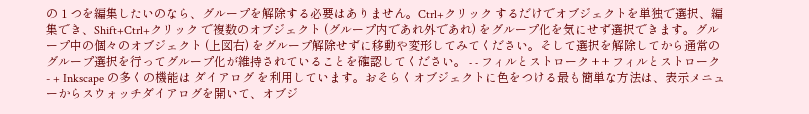の 1 つを編集したいのなら、グループを解除する必要はありません。Ctrl+クリック するだけでオブジェクトを単独で選択、編集でき、Shift+Ctrl+クリック で複数のオブジェクト (グループ内であれ外であれ) をグループ化を気にせず選択できます。グループ中の個々のオブジェクト (上図右) をグループ解除せずに移動や変形してみてください。そして選択を解除してから通常のグループ選択を行ってグループ化が維持されていることを確認してください。 - - フィルとストローク + + フィルとストローク - + Inkscape の多くの機能は ダイアログ を利用しています。おそらくオブジェクトに色をつける最も簡単な方法は、表示メニューからスウォッチダイアログを開いて、オブジ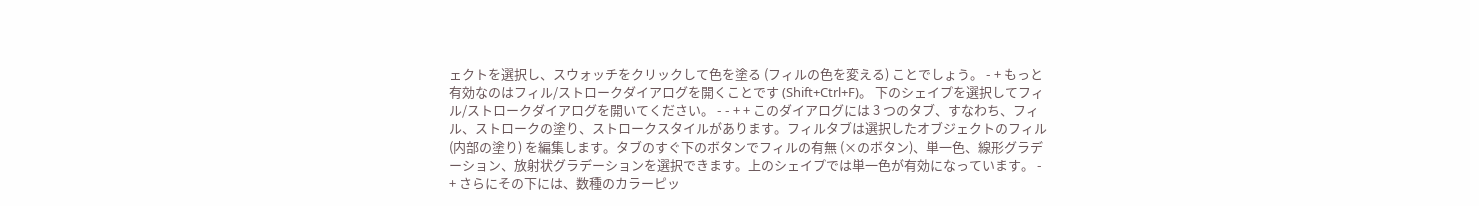ェクトを選択し、スウォッチをクリックして色を塗る (フィルの色を変える) ことでしょう。 - + もっと有効なのはフィル/ストロークダイアログを開くことです (Shift+Ctrl+F)。 下のシェイプを選択してフィル/ストロークダイアログを開いてください。 - - + + このダイアログには 3 つのタブ、すなわち、フィル、ストロークの塗り、ストロークスタイルがあります。フィルタブは選択したオブジェクトのフィル (内部の塗り) を編集します。タブのすぐ下のボタンでフィルの有無 (×のボタン)、単一色、線形グラデーション、放射状グラデーションを選択できます。上のシェイプでは単一色が有効になっています。 - + さらにその下には、数種のカラーピッ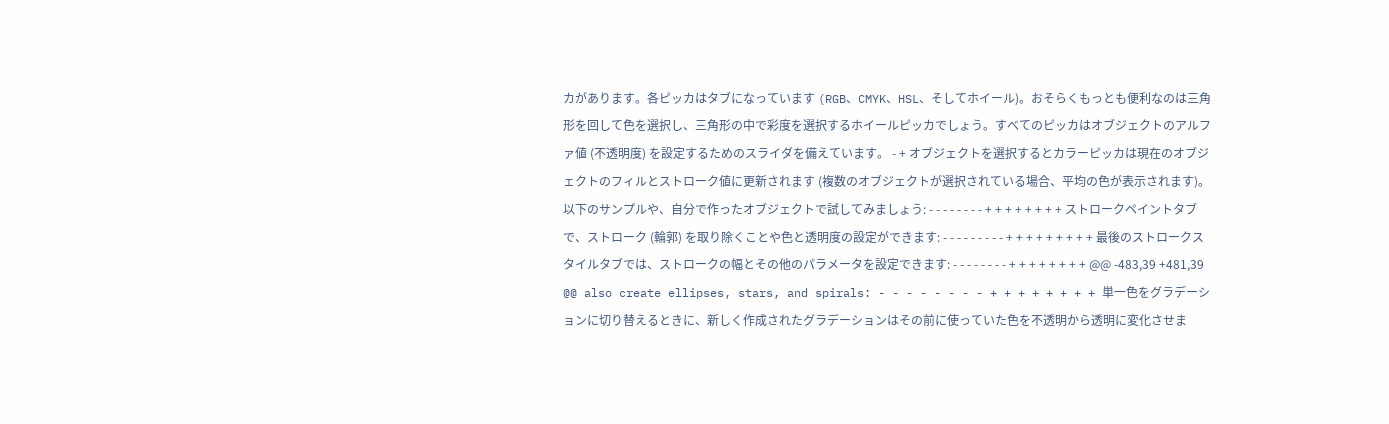カがあります。各ピッカはタブになっています (RGB、CMYK、HSL、そしてホイール)。おそらくもっとも便利なのは三角形を回して色を選択し、三角形の中で彩度を選択するホイールピッカでしょう。すべてのピッカはオブジェクトのアルファ値 (不透明度) を設定するためのスライダを備えています。 - + オブジェクトを選択するとカラーピッカは現在のオブジェクトのフィルとストローク値に更新されます (複数のオブジェクトが選択されている場合、平均の色が表示されます)。以下のサンプルや、自分で作ったオブジェクトで試してみましょう: - - - - - - - - + + + + + + + + ストロークペイントタブで、ストローク (輪郭) を取り除くことや色と透明度の設定ができます: - - - - - - - - - + + + + + + + + + 最後のストロークスタイルタブでは、ストロークの幅とその他のパラメータを設定できます: - - - - - - - - + + + + + + + + @@ -483,39 +481,39 @@ also create ellipses, stars, and spirals: - - - - - - - - + + + + + + + + 単一色をグラデーションに切り替えるときに、新しく作成されたグラデーションはその前に使っていた色を不透明から透明に変化させま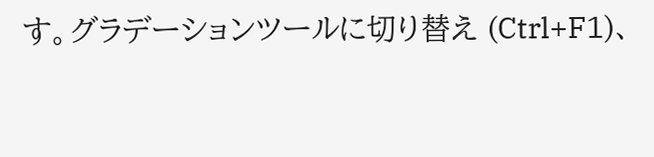す。グラデーションツールに切り替え (Ctrl+F1)、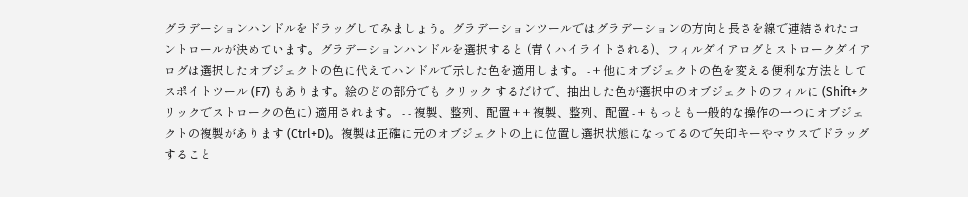グラデーションハンドルをドラッグしてみましょう。グラデーションツールではグラデーションの方向と長さを線で連結されたコントロールが決めています。グラデーションハンドルを選択すると (青くハイライトされる)、フィルダイアログとストロークダイアログは選択したオブジェクトの色に代えてハンドルで示した色を適用します。 - + 他にオブジェクトの色を変える便利な方法としてスポイトツール (F7) もあります。絵のどの部分でも クリック するだけで、抽出した色が選択中のオブジェクトのフィルに (Shift+クリックでストロークの色に) 適用されます。 - - 複製、整列、配置 + + 複製、整列、配置 - + もっとも一般的な操作の一つにオブジェクトの複製があります (Ctrl+D)。複製は正確に元のオブジェクトの上に位置し選択状態になってるので矢印キーやマウスでドラッグすること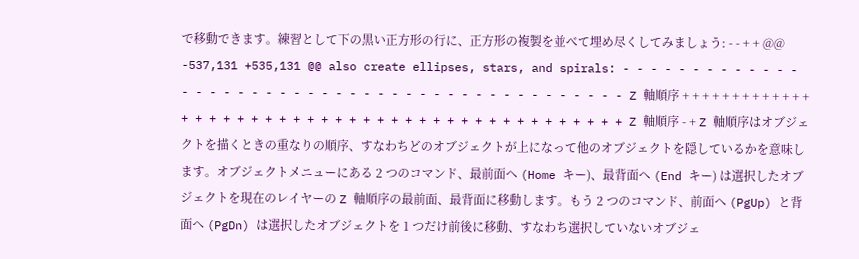で移動できます。練習として下の黒い正方形の行に、正方形の複製を並べて埋め尽くしてみましょう: - - + + @@ -537,131 +535,131 @@ also create ellipses, stars, and spirals: - - - - - - - - - - - - - - - - - - - - - - - - - - - - - - - - - - - - - - - - - - - - - Z 軸順序 + + + + + + + + + + + + + + + + + + + + + + + + + + + + + + + + + + + + + + + + + + + + + Z 軸順序 - + Z 軸順序はオブジェクトを描くときの重なりの順序、すなわちどのオブジェクトが上になって他のオブジェクトを隠しているかを意味します。オブジェクトメニューにある 2 つのコマンド、最前面へ (Home キー)、最背面へ (End キー) は選択したオブジェクトを現在のレイヤーの Z 軸順序の最前面、最背面に移動します。もう 2 つのコマンド、前面へ (PgUp) と背面へ (PgDn) は選択したオブジェクトを 1 つだけ前後に移動、すなわち選択していないオブジェ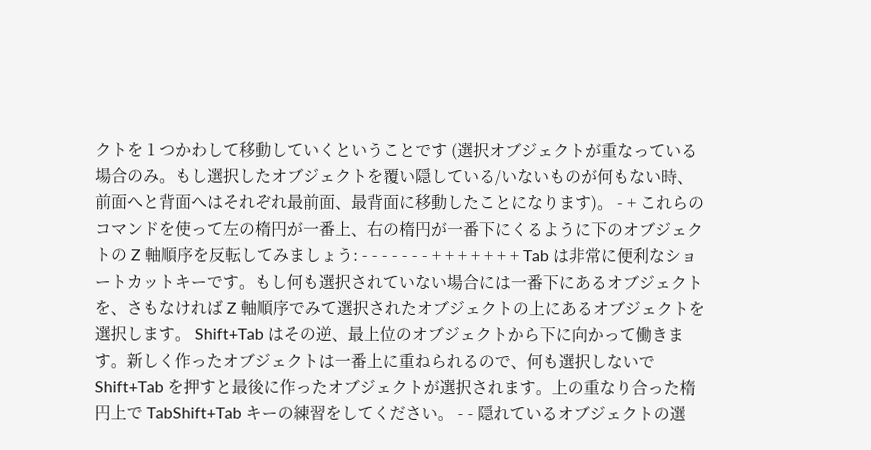クトを 1 つかわして移動していくということです (選択オブジェクトが重なっている場合のみ。もし選択したオブジェクトを覆い隠している/いないものが何もない時、前面へと背面へはそれぞれ最前面、最背面に移動したことになります)。 - + これらのコマンドを使って左の楕円が一番上、右の楕円が一番下にくるように下のオブジェクトの Z 軸順序を反転してみましょう: - - - - - - - + + + + + + + Tab は非常に便利なショートカットキーです。もし何も選択されていない場合には一番下にあるオブジェクトを、さもなければ Z 軸順序でみて選択されたオブジェクトの上にあるオブジェクトを選択します。 Shift+Tab はその逆、最上位のオブジェクトから下に向かって働きます。新しく作ったオブジェクトは一番上に重ねられるので、何も選択しないで Shift+Tab を押すと最後に作ったオブジェクトが選択されます。上の重なり合った楕円上で TabShift+Tab キーの練習をしてください。 - - 隠れているオブジェクトの選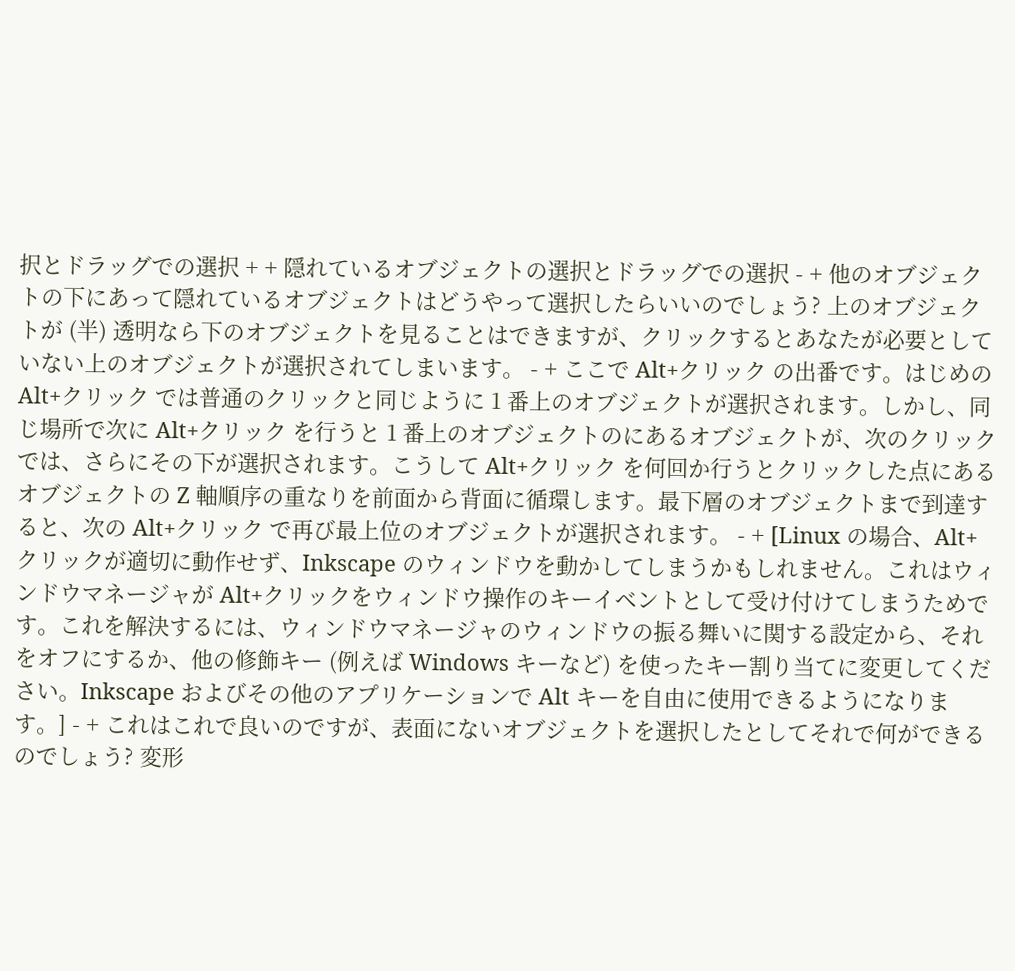択とドラッグでの選択 + + 隠れているオブジェクトの選択とドラッグでの選択 - + 他のオブジェクトの下にあって隠れているオブジェクトはどうやって選択したらいいのでしょう? 上のオブジェクトが (半) 透明なら下のオブジェクトを見ることはできますが、クリックするとあなたが必要としていない上のオブジェクトが選択されてしまいます。 - + ここで Alt+クリック の出番です。はじめの Alt+クリック では普通のクリックと同じように 1 番上のオブジェクトが選択されます。しかし、同じ場所で次に Alt+クリック を行うと 1 番上のオブジェクトのにあるオブジェクトが、次のクリックでは、さらにその下が選択されます。こうして Alt+クリック を何回か行うとクリックした点にあるオブジェクトの Z 軸順序の重なりを前面から背面に循環します。最下層のオブジェクトまで到達すると、次の Alt+クリック で再び最上位のオブジェクトが選択されます。 - + [Linux の場合、Alt+クリックが適切に動作せず、Inkscape のウィンドウを動かしてしまうかもしれません。これはウィンドウマネージャが Alt+クリックをウィンドウ操作のキーイベントとして受け付けてしまうためです。これを解決するには、ウィンドウマネージャのウィンドウの振る舞いに関する設定から、それをオフにするか、他の修飾キー (例えば Windows キーなど) を使ったキー割り当てに変更してください。Inkscape およびその他のアプリケーションで Alt キーを自由に使用できるようになります。] - + これはこれで良いのですが、表面にないオブジェクトを選択したとしてそれで何ができるのでしょう? 変形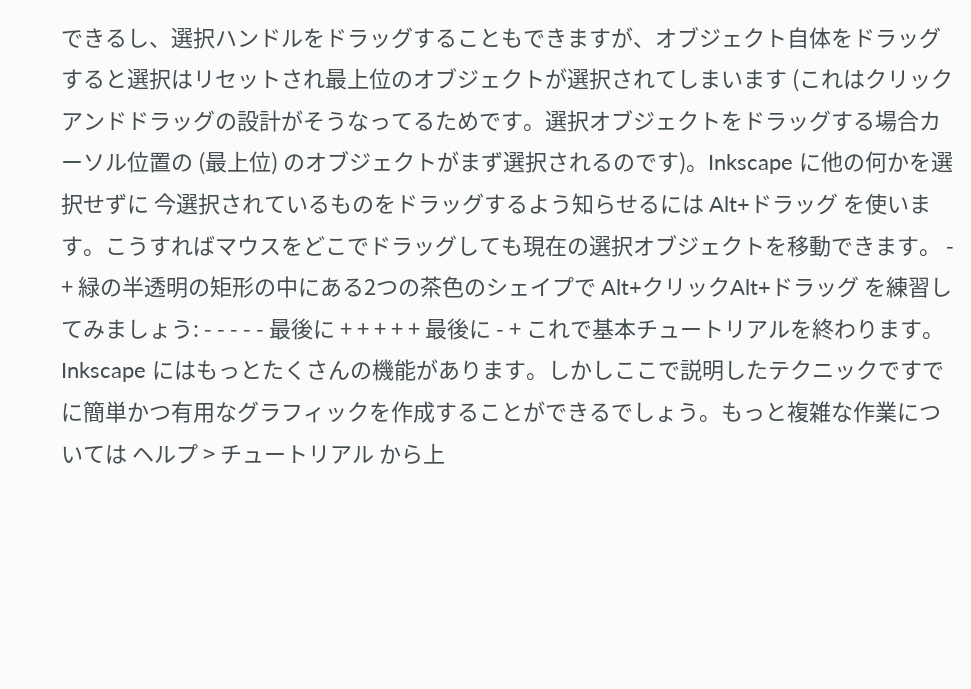できるし、選択ハンドルをドラッグすることもできますが、オブジェクト自体をドラッグすると選択はリセットされ最上位のオブジェクトが選択されてしまいます (これはクリックアンドドラッグの設計がそうなってるためです。選択オブジェクトをドラッグする場合カーソル位置の (最上位) のオブジェクトがまず選択されるのです)。Inkscape に他の何かを選択せずに 今選択されているものをドラッグするよう知らせるには Alt+ドラッグ を使います。こうすればマウスをどこでドラッグしても現在の選択オブジェクトを移動できます。 - + 緑の半透明の矩形の中にある2つの茶色のシェイプで Alt+クリックAlt+ドラッグ を練習してみましょう: - - - - - 最後に + + + + + 最後に - + これで基本チュートリアルを終わります。Inkscape にはもっとたくさんの機能があります。しかしここで説明したテクニックですでに簡単かつ有用なグラフィックを作成することができるでしょう。もっと複雑な作業については ヘルプ > チュートリアル から上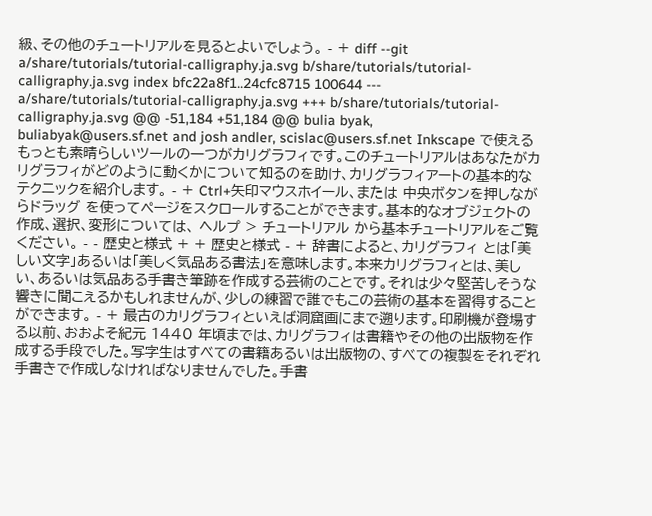級、その他のチュートリアルを見るとよいでしょう。 - + diff --git a/share/tutorials/tutorial-calligraphy.ja.svg b/share/tutorials/tutorial-calligraphy.ja.svg index bfc22a8f1..24cfc8715 100644 --- a/share/tutorials/tutorial-calligraphy.ja.svg +++ b/share/tutorials/tutorial-calligraphy.ja.svg @@ -51,184 +51,184 @@ bulia byak, buliabyak@users.sf.net and josh andler, scislac@users.sf.net Inkscape で使えるもっとも素晴らしいツールの一つがカリグラフィです。このチュートリアルはあなたがカリグラフィがどのように動くかについて知るのを助け、カリグラフィアートの基本的なテクニックを紹介します。 - + Ctrl+矢印マウスホイール、または 中央ボタンを押しながらドラッグ を使ってページをスクロールすることができます。基本的なオブジェクトの作成、選択、変形については、 ヘルプ > チュートリアル から基本チュートリアルをご覧ください。 - - 歴史と様式 + + 歴史と様式 - + 辞書によると、カリグラフィ とは「美しい文字」あるいは「美しく気品ある書法」を意味します。本来カリグラフィとは、美しい、あるいは気品ある手書き筆跡を作成する芸術のことです。それは少々堅苦しそうな響きに聞こえるかもしれませんが、少しの練習で誰でもこの芸術の基本を習得することができます。 - + 最古のカリグラフィといえば洞窟画にまで遡ります。印刷機が登場する以前、おおよそ紀元 1440 年頃までは、カリグラフィは書籍やその他の出版物を作成する手段でした。写字生はすべての書籍あるいは出版物の、すべての複製をそれぞれ手書きで作成しなければなりませんでした。手書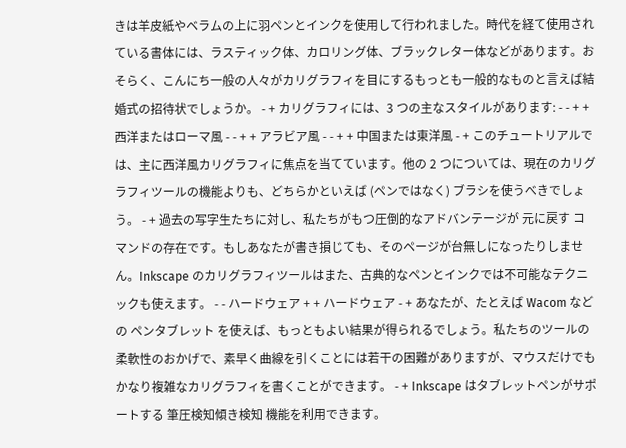きは羊皮紙やベラムの上に羽ペンとインクを使用して行われました。時代を経て使用されている書体には、ラスティック体、カロリング体、ブラックレター体などがあります。おそらく、こんにち一般の人々がカリグラフィを目にするもっとも一般的なものと言えば結婚式の招待状でしょうか。 - + カリグラフィには、3 つの主なスタイルがあります: - - + + 西洋またはローマ風 - - + + アラビア風 - - + + 中国または東洋風 - + このチュートリアルでは、主に西洋風カリグラフィに焦点を当てています。他の 2 つについては、現在のカリグラフィツールの機能よりも、どちらかといえば (ペンではなく) ブラシを使うべきでしょう。 - + 過去の写字生たちに対し、私たちがもつ圧倒的なアドバンテージが 元に戻す コマンドの存在です。もしあなたが書き損じても、そのページが台無しになったりしません。Inkscape のカリグラフィツールはまた、古典的なペンとインクでは不可能なテクニックも使えます。 - - ハードウェア + + ハードウェア - + あなたが、たとえば Wacom などの ペンタブレット を使えば、もっともよい結果が得られるでしょう。私たちのツールの柔軟性のおかげで、素早く曲線を引くことには若干の困難がありますが、マウスだけでもかなり複雑なカリグラフィを書くことができます。 - + Inkscape はタブレットペンがサポートする 筆圧検知傾き検知 機能を利用できます。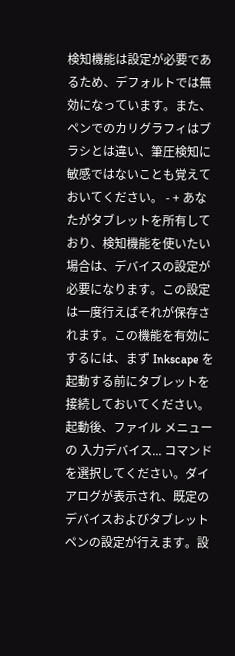検知機能は設定が必要であるため、デフォルトでは無効になっています。また、ペンでのカリグラフィはブラシとは違い、筆圧検知に敏感ではないことも覚えておいてください。 - + あなたがタブレットを所有しており、検知機能を使いたい場合は、デバイスの設定が必要になります。この設定は一度行えばそれが保存されます。この機能を有効にするには、まず Inkscape を起動する前にタブレットを接続しておいてください。起動後、ファイル メニューの 入力デバイス... コマンドを選択してください。ダイアログが表示され、既定のデバイスおよびタブレットペンの設定が行えます。設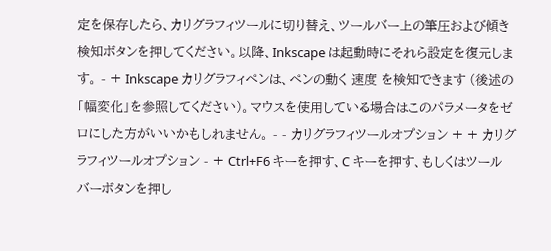定を保存したら、カリグラフィツールに切り替え、ツールバー上の筆圧および傾き検知ボタンを押してください。以降、Inkscape は起動時にそれら設定を復元します。 - + Inkscape カリグラフィペンは、ペンの動く 速度 を検知できます (後述の「幅変化」を参照してください)。マウスを使用している場合はこのパラメータをゼロにした方がいいかもしれません。 - - カリグラフィツールオプション + + カリグラフィツールオプション - + Ctrl+F6 キーを押す、C キーを押す、もしくはツールバーボタンを押し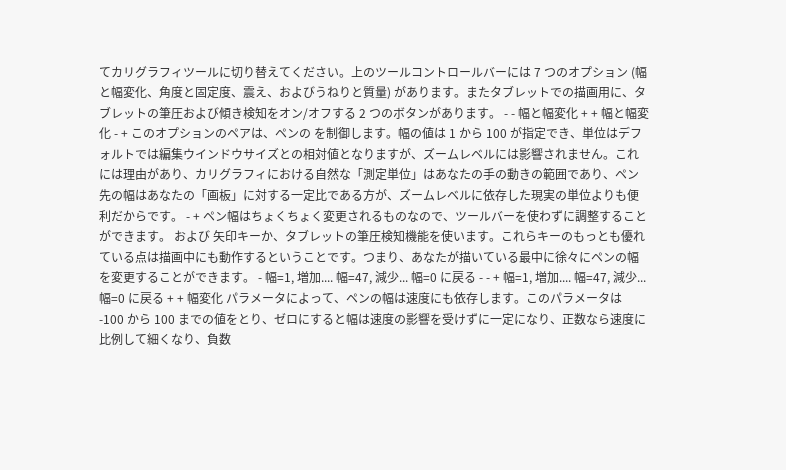てカリグラフィツールに切り替えてください。上のツールコントロールバーには 7 つのオプション (幅と幅変化、角度と固定度、震え、およびうねりと質量) があります。またタブレットでの描画用に、タブレットの筆圧および傾き検知をオン/オフする 2 つのボタンがあります。 - - 幅と幅変化 + + 幅と幅変化 - + このオプションのペアは、ペンの を制御します。幅の値は 1 から 100 が指定でき、単位はデフォルトでは編集ウインドウサイズとの相対値となりますが、ズームレベルには影響されません。これには理由があり、カリグラフィにおける自然な「測定単位」はあなたの手の動きの範囲であり、ペン先の幅はあなたの「画板」に対する一定比である方が、ズームレベルに依存した現実の単位よりも便利だからです。 - + ペン幅はちょくちょく変更されるものなので、ツールバーを使わずに調整することができます。 および 矢印キーか、タブレットの筆圧検知機能を使います。これらキーのもっとも優れている点は描画中にも動作するということです。つまり、あなたが描いている最中に徐々にペンの幅を変更することができます。 - 幅=1, 増加.... 幅=47, 減少... 幅=0 に戻る - - + 幅=1, 増加.... 幅=47, 減少... 幅=0 に戻る + + 幅変化 パラメータによって、ペンの幅は速度にも依存します。このパラメータは -100 から 100 までの値をとり、ゼロにすると幅は速度の影響を受けずに一定になり、正数なら速度に比例して細くなり、負数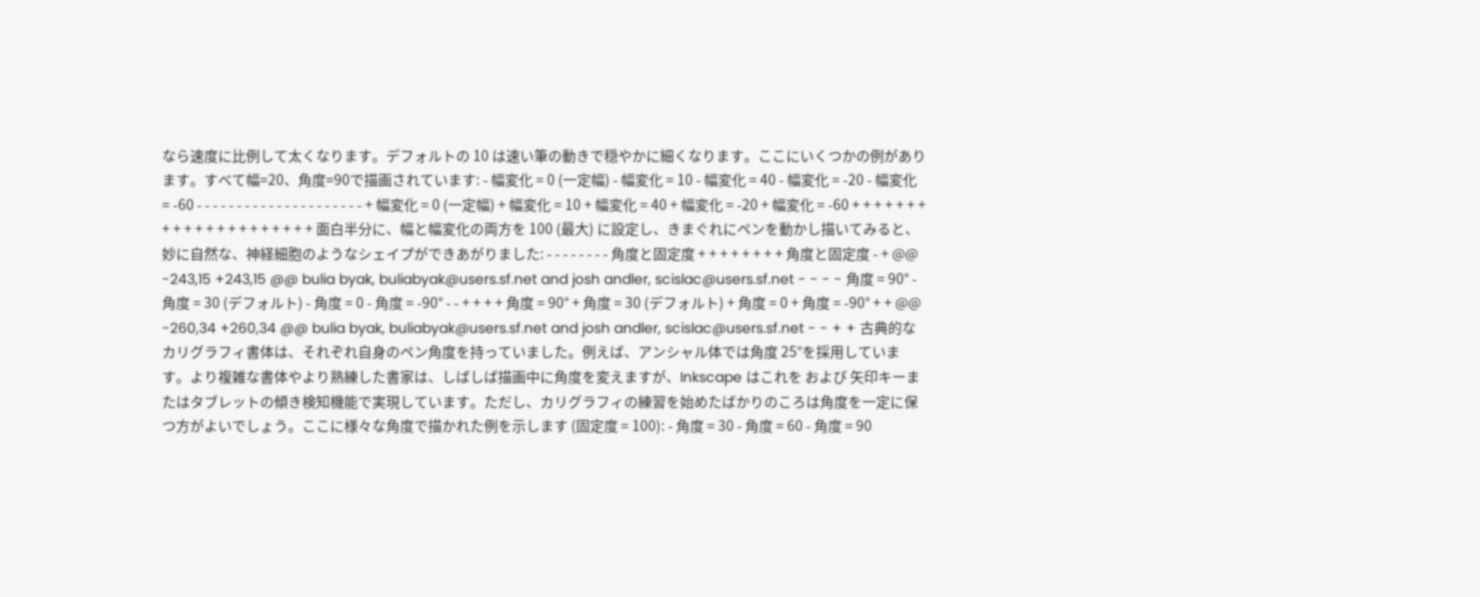なら速度に比例して太くなります。デフォルトの 10 は速い筆の動きで穏やかに細くなります。ここにいくつかの例があります。すべて幅=20、角度=90で描画されています: - 幅変化 = 0 (一定幅) - 幅変化 = 10 - 幅変化 = 40 - 幅変化 = -20 - 幅変化 = -60 - - - - - - - - - - - - - - - - - - - - - + 幅変化 = 0 (一定幅) + 幅変化 = 10 + 幅変化 = 40 + 幅変化 = -20 + 幅変化 = -60 + + + + + + + + + + + + + + + + + + + + + 面白半分に、幅と幅変化の両方を 100 (最大) に設定し、きまぐれにペンを動かし描いてみると、妙に自然な、神経細胞のようなシェイプができあがりました: - - - - - - - - 角度と固定度 + + + + + + + + 角度と固定度 - + @@ -243,15 +243,15 @@ bulia byak, buliabyak@users.sf.net and josh andler, scislac@users.sf.net - - - - 角度 = 90° - 角度 = 30 (デフォルト) - 角度 = 0 - 角度 = -90° - - + + + + 角度 = 90° + 角度 = 30 (デフォルト) + 角度 = 0 + 角度 = -90° + + @@ -260,34 +260,34 @@ bulia byak, buliabyak@users.sf.net and josh andler, scislac@users.sf.net - - + + 古典的なカリグラフィ書体は、それぞれ自身のペン角度を持っていました。例えば、アンシャル体では角度 25°を採用しています。より複雑な書体やより熟練した書家は、しばしば描画中に角度を変えますが、Inkscape はこれを および 矢印キーまたはタブレットの傾き検知機能で実現しています。ただし、カリグラフィの練習を始めたばかりのころは角度を一定に保つ方がよいでしょう。ここに様々な角度で描かれた例を示します (固定度 = 100): - 角度 = 30 - 角度 = 60 - 角度 = 90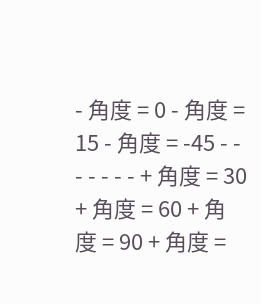- 角度 = 0 - 角度 = 15 - 角度 = -45 - - - - - - - + 角度 = 30 + 角度 = 60 + 角度 = 90 + 角度 =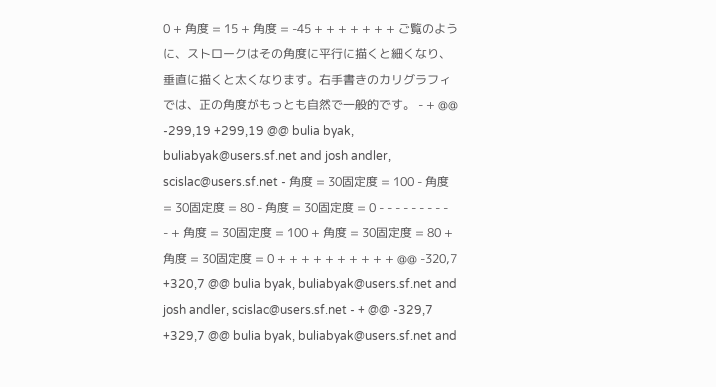0 + 角度 = 15 + 角度 = -45 + + + + + + + ご覧のように、ストロークはその角度に平行に描くと細くなり、垂直に描くと太くなります。右手書きのカリグラフィでは、正の角度がもっとも自然で一般的です。 - + @@ -299,19 +299,19 @@ bulia byak, buliabyak@users.sf.net and josh andler, scislac@users.sf.net - 角度 = 30固定度 = 100 - 角度 = 30固定度 = 80 - 角度 = 30固定度 = 0 - - - - - - - - - - + 角度 = 30固定度 = 100 + 角度 = 30固定度 = 80 + 角度 = 30固定度 = 0 + + + + + + + + + + @@ -320,7 +320,7 @@ bulia byak, buliabyak@users.sf.net and josh andler, scislac@users.sf.net - + @@ -329,7 +329,7 @@ bulia byak, buliabyak@users.sf.net and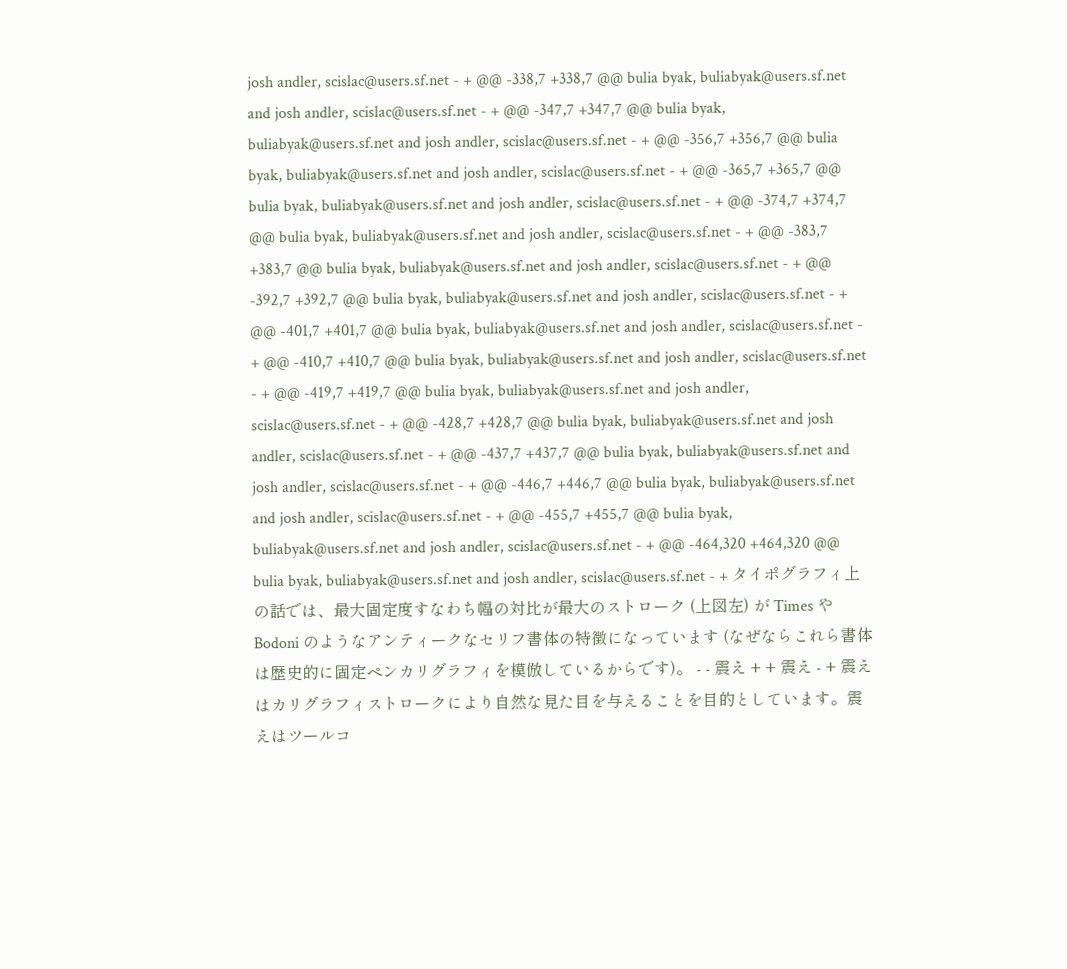josh andler, scislac@users.sf.net - + @@ -338,7 +338,7 @@ bulia byak, buliabyak@users.sf.net and josh andler, scislac@users.sf.net - + @@ -347,7 +347,7 @@ bulia byak, buliabyak@users.sf.net and josh andler, scislac@users.sf.net - + @@ -356,7 +356,7 @@ bulia byak, buliabyak@users.sf.net and josh andler, scislac@users.sf.net - + @@ -365,7 +365,7 @@ bulia byak, buliabyak@users.sf.net and josh andler, scislac@users.sf.net - + @@ -374,7 +374,7 @@ bulia byak, buliabyak@users.sf.net and josh andler, scislac@users.sf.net - + @@ -383,7 +383,7 @@ bulia byak, buliabyak@users.sf.net and josh andler, scislac@users.sf.net - + @@ -392,7 +392,7 @@ bulia byak, buliabyak@users.sf.net and josh andler, scislac@users.sf.net - + @@ -401,7 +401,7 @@ bulia byak, buliabyak@users.sf.net and josh andler, scislac@users.sf.net - + @@ -410,7 +410,7 @@ bulia byak, buliabyak@users.sf.net and josh andler, scislac@users.sf.net - + @@ -419,7 +419,7 @@ bulia byak, buliabyak@users.sf.net and josh andler, scislac@users.sf.net - + @@ -428,7 +428,7 @@ bulia byak, buliabyak@users.sf.net and josh andler, scislac@users.sf.net - + @@ -437,7 +437,7 @@ bulia byak, buliabyak@users.sf.net and josh andler, scislac@users.sf.net - + @@ -446,7 +446,7 @@ bulia byak, buliabyak@users.sf.net and josh andler, scislac@users.sf.net - + @@ -455,7 +455,7 @@ bulia byak, buliabyak@users.sf.net and josh andler, scislac@users.sf.net - + @@ -464,320 +464,320 @@ bulia byak, buliabyak@users.sf.net and josh andler, scislac@users.sf.net - + タイポグラフィ上の話では、最大固定度すなわち幅の対比が最大のストローク (上図左) が Times や Bodoni のようなアンティークなセリフ書体の特徴になっています (なぜならこれら書体は歴史的に固定ペンカリグラフィを模倣しているからです)。 - - 震え + + 震え - + 震え はカリグラフィストロークにより自然な見た目を与えることを目的としています。震えはツールコ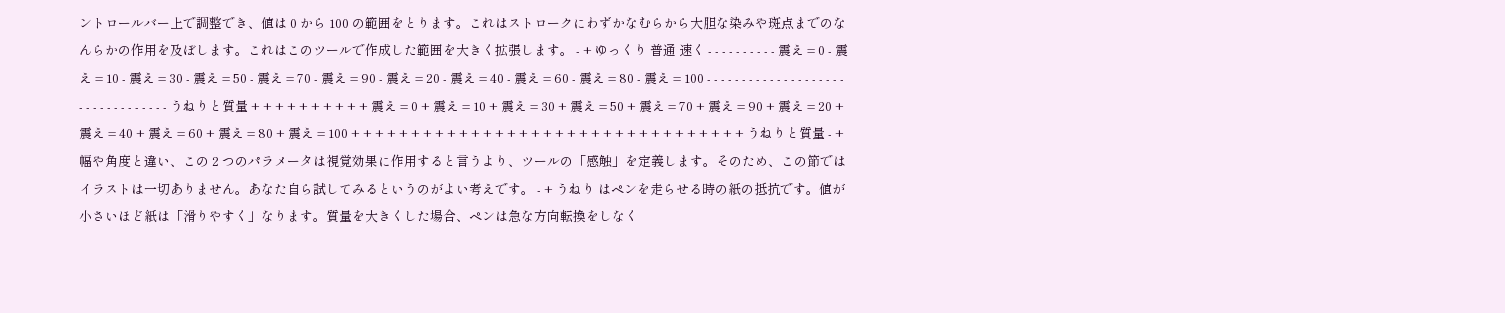ントロールバー上で調整でき、値は 0 から 100 の範囲をとります。これはストロークにわずかなむらから大胆な染みや斑点までのなんらかの作用を及ぼします。これはこのツールで作成した範囲を大きく拡張します。 - + ゆっくり 普通 速く - - - - - - - - - - 震え = 0 - 震え = 10 - 震え = 30 - 震え = 50 - 震え = 70 - 震え = 90 - 震え = 20 - 震え = 40 - 震え = 60 - 震え = 80 - 震え = 100 - - - - - - - - - - - - - - - - - - - - - - - - - - - - - - - - - うねりと質量 + + + + + + + + + + 震え = 0 + 震え = 10 + 震え = 30 + 震え = 50 + 震え = 70 + 震え = 90 + 震え = 20 + 震え = 40 + 震え = 60 + 震え = 80 + 震え = 100 + + + + + + + + + + + + + + + + + + + + + + + + + + + + + + + + + うねりと質量 - + 幅や角度と違い、この 2 つのパラメータは視覚効果に作用すると言うより、ツールの「感触」を定義します。そのため、この節ではイラストは一切ありません。あなた自ら試してみるというのがよい考えです。 - + うねり はペンを走らせる時の紙の抵抗です。値が小さいほど紙は「滑りやすく」なります。質量を大きくした場合、ペンは急な方向転換をしなく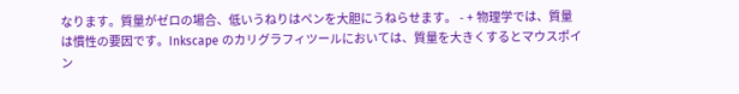なります。質量がゼロの場合、低いうねりはペンを大胆にうねらせます。 - + 物理学では、質量 は慣性の要因です。Inkscape のカリグラフィツールにおいては、質量を大きくするとマウスポイン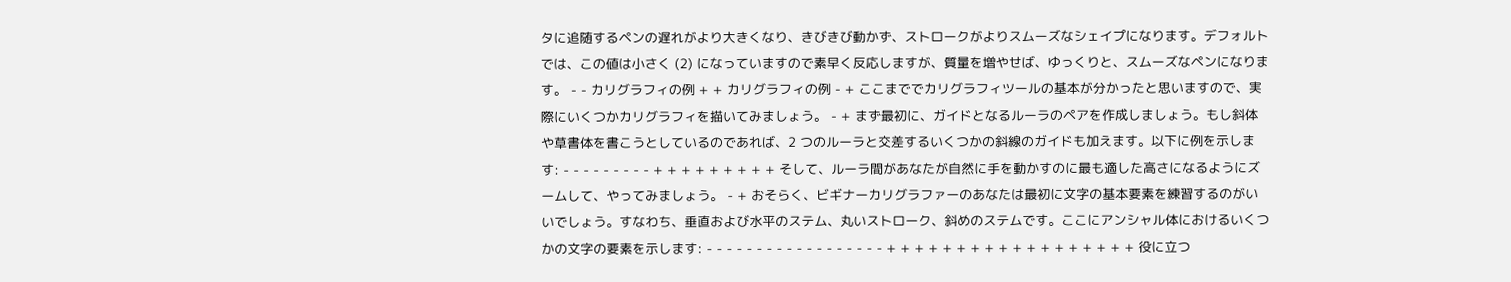タに追随するペンの遅れがより大きくなり、きびきび動かず、ストロークがよりスムーズなシェイプになります。デフォルトでは、この値は小さく (2) になっていますので素早く反応しますが、質量を増やせば、ゆっくりと、スムーズなペンになります。 - - カリグラフィの例 + + カリグラフィの例 - + ここまででカリグラフィツールの基本が分かったと思いますので、実際にいくつかカリグラフィを描いてみましょう。 - + まず最初に、ガイドとなるルーラのペアを作成しましょう。もし斜体や草書体を書こうとしているのであれば、2 つのルーラと交差するいくつかの斜線のガイドも加えます。以下に例を示します: - - - - - - - - - + + + + + + + + + そして、ルーラ間があなたが自然に手を動かすのに最も適した高さになるようにズームして、やってみましょう。 - + おそらく、ビギナーカリグラファーのあなたは最初に文字の基本要素を練習するのがいいでしょう。すなわち、垂直および水平のステム、丸いストローク、斜めのステムです。ここにアンシャル体におけるいくつかの文字の要素を示します: - - - - - - - - - - - - - - - - - - + + + + + + + + + + + + + + + + + + 役に立つ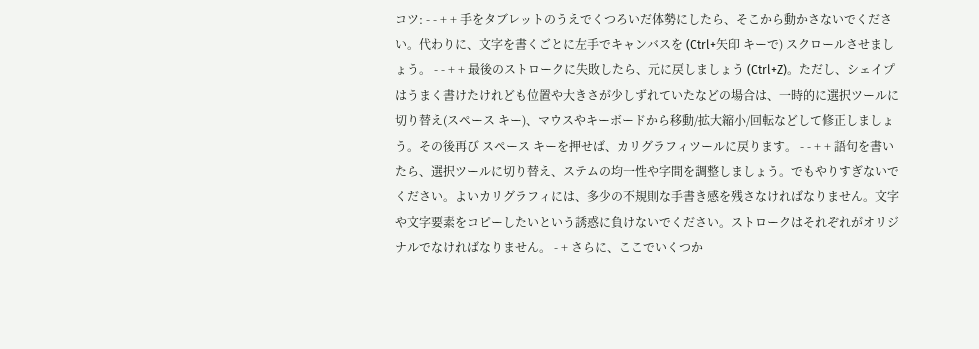コツ: - - + + 手をタブレットのうえでくつろいだ体勢にしたら、そこから動かさないでください。代わりに、文字を書くごとに左手でキャンバスを (Ctrl+矢印 キーで) スクロールさせましょう。 - - + + 最後のストロークに失敗したら、元に戻しましょう (Ctrl+Z)。ただし、シェイプはうまく書けたけれども位置や大きさが少しずれていたなどの場合は、一時的に選択ツールに切り替え(スペース キー)、マウスやキーボードから移動/拡大縮小/回転などして修正しましょう。その後再び スペース キーを押せば、カリグラフィツールに戻ります。 - - + + 語句を書いたら、選択ツールに切り替え、ステムの均一性や字間を調整しましょう。でもやりすぎないでください。よいカリグラフィには、多少の不規則な手書き感を残さなければなりません。文字や文字要素をコピーしたいという誘惑に負けないでください。ストロークはそれぞれがオリジナルでなければなりません。 - + さらに、ここでいくつか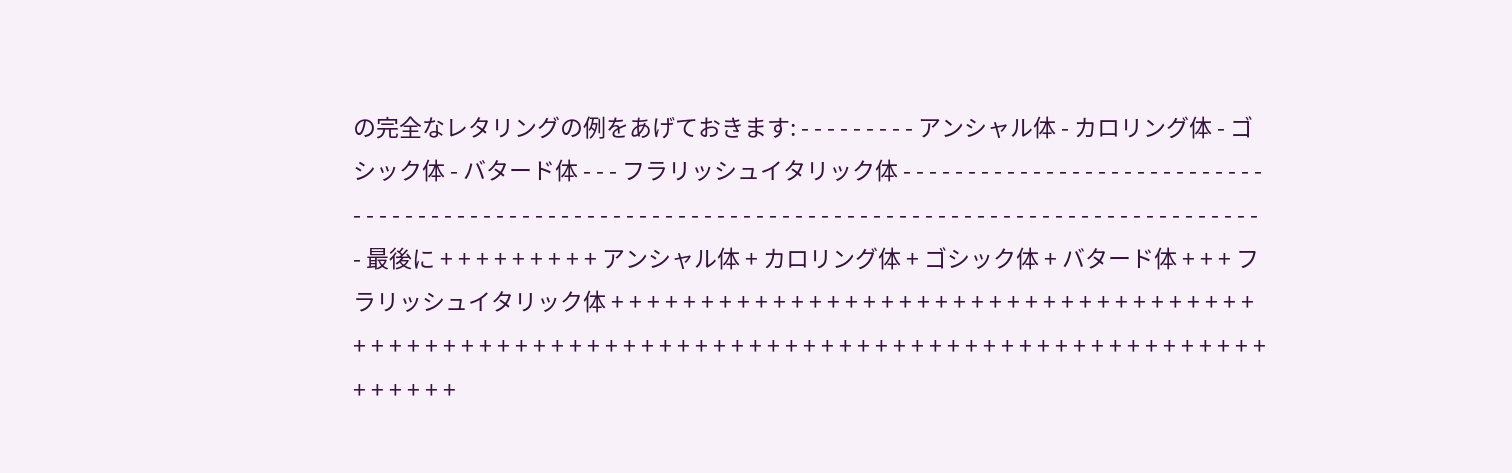の完全なレタリングの例をあげておきます: - - - - - - - - - アンシャル体 - カロリング体 - ゴシック体 - バタード体 - - - フラリッシュイタリック体 - - - - - - - - - - - - - - - - - - - - - - - - - - - - - - - - - - - - - - - - - - - - - - - - - - - - - - - - - - - - - - - - - - - - - - - - - - - - - - - - - - - - - - - - - - - - - - - - - - - 最後に + + + + + + + + + アンシャル体 + カロリング体 + ゴシック体 + バタード体 + + + フラリッシュイタリック体 + + + + + + + + + + + + + + + + + + + + + + + + + + + + + + + + + + + + + + + + + + + + + + + + + + + + + + + + + + + + + + + + + + + + + + + + + + + + + + + + + + + + + + + + + + + + +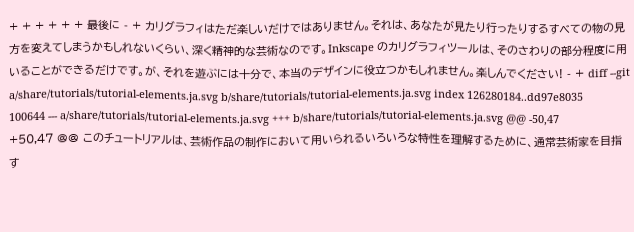+ + + + + + 最後に - + カリグラフィはただ楽しいだけではありません。それは、あなたが見たり行ったりするすべての物の見方を変えてしまうかもしれないくらい、深く精神的な芸術なのです。Inkscape のカリグラフィツールは、そのさわりの部分程度に用いることができるだけです。が、それを遊ぶには十分で、本当のデザインに役立つかもしれません。楽しんでください! - + diff --git a/share/tutorials/tutorial-elements.ja.svg b/share/tutorials/tutorial-elements.ja.svg index 126280184..dd97e8035 100644 --- a/share/tutorials/tutorial-elements.ja.svg +++ b/share/tutorials/tutorial-elements.ja.svg @@ -50,47 +50,47 @@ このチュートリアルは、芸術作品の制作において用いられるいろいろな特性を理解するために、通常芸術家を目指す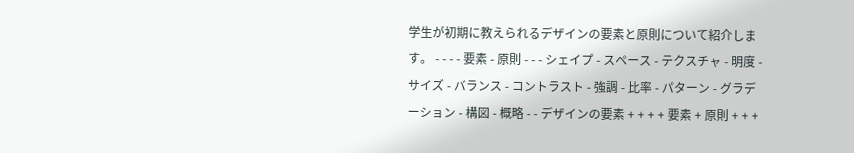学生が初期に教えられるデザインの要素と原則について紹介します。 - - - - 要素 - 原則 - - - シェイプ - スペース - テクスチャ - 明度 - サイズ - バランス - コントラスト - 強調 - 比率 - パターン - グラデーション - 構図 - 概略 - - デザインの要素 + + + + 要素 + 原則 + + +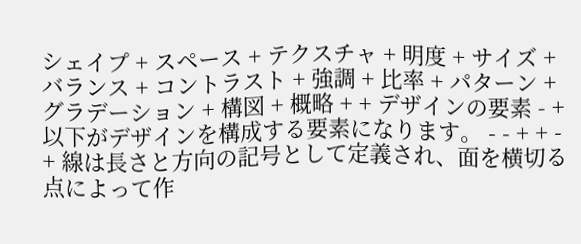シェイプ + スペース + テクスチャ + 明度 + サイズ + バランス + コントラスト + 強調 + 比率 + パターン + グラデーション + 構図 + 概略 + + デザインの要素 - + 以下がデザインを構成する要素になります。 - - + + - + 線は長さと方向の記号として定義され、面を横切る点によって作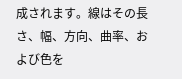成されます。線はその長さ、幅、方向、曲率、および色を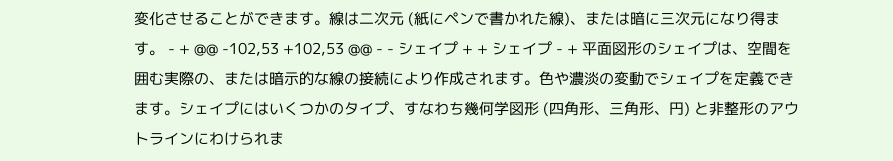変化させることができます。線は二次元 (紙にペンで書かれた線)、または暗に三次元になり得ます。 - + @@ -102,53 +102,53 @@ - - シェイプ + + シェイプ - + 平面図形のシェイプは、空間を囲む実際の、または暗示的な線の接続により作成されます。色や濃淡の変動でシェイプを定義できます。シェイプにはいくつかのタイプ、すなわち幾何学図形 (四角形、三角形、円) と非整形のアウトラインにわけられま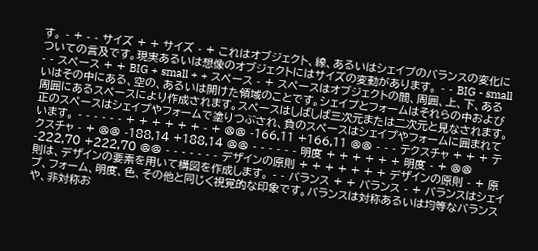す。 - + - - サイズ + + サイズ - + これはオブジェクト、線、あるいはシェイプのバランスの変化についての言及です。現実あるいは想像のオブジェクトにはサイズの変動があります。 - - BIG - small - - スペース + + BIG + small + + スペース - + スペースはオブジェクトの間、周囲、上、下、あるいはその中にある、空の、あるいは開けた領域のことです。シェイプとフォームはそれらの中および周囲にあるスペースにより作成されます。スペースはしばしば三次元または二次元と見なされます。正のスペースはシェイプやフォームで塗りつぶされ、負のスペースはシェイプやフォームに囲まれています。 - - - - - - + + + + + + - + @@ -166,11 +166,11 @@ - - - テクスチャ + + + テクスチャ - + @@ -188,14 +188,14 @@ - - - - - - 明度 + + + + + + 明度 - + @@ -222,70 +222,70 @@ - - - - - - - デザインの原則 + + + + + + + デザインの原則 - + 原則は、デザインの要素を用いて構図を作成します。 - - バランス + + バランス - + バランスはシェイプ、フォーム、明度、色、その他と同じく視覚的な印象です。バランスは対称あるいは均等なバランスや、非対称お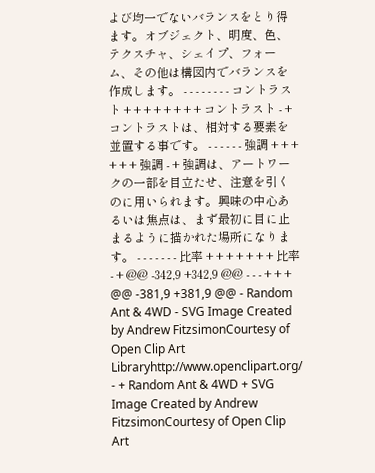よび均一でないバランスをとり得ます。オブジェクト、明度、色、テクスチャ、シェイプ、フォーム、その他は構図内でバランスを作成します。 - - - - - - - - コントラスト + + + + + + + + コントラスト - + コントラストは、相対する要素を並置する事です。 - - - - - - 強調 + + + + + + 強調 - + 強調は、アートワークの一部を目立たせ、注意を引くのに用いられます。興味の中心あるいは焦点は、まず最初に目に止まるように描かれた場所になります。 - - - - - - - 比率 + + + + + + + 比率 - + @@ -342,9 +342,9 @@ - - - + + + @@ -381,9 +381,9 @@ - Random Ant & 4WD - SVG Image Created by Andrew FitzsimonCourtesy of Open Clip Art Libraryhttp://www.openclipart.org/ - + Random Ant & 4WD + SVG Image Created by Andrew FitzsimonCourtesy of Open Clip Art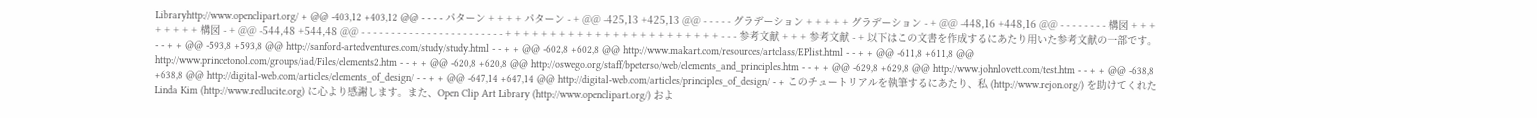Libraryhttp://www.openclipart.org/ + @@ -403,12 +403,12 @@ - - - - パターン + + + + パターン - + @@ -425,13 +425,13 @@ - - - - - グラデーション + + + + + グラデーション - + @@ -448,16 +448,16 @@ - - - - - - - - 構図 + + + + + + + + 構図 - + @@ -544,48 +544,48 @@ - - - - - - - - - - - - - - - - - - - - - - - - + + + + + + + + + + + + + + + + + + + + + + + + - - - 参考文献 + + + 参考文献 - + 以下はこの文書を作成するにあたり用いた参考文献の一部です。 - - + + @@ -593,8 +593,8 @@ http://sanford-artedventures.com/study/study.html - - + + @@ -602,8 +602,8 @@ http://www.makart.com/resources/artclass/EPlist.html - - + + @@ -611,8 +611,8 @@ http://www.princetonol.com/groups/iad/Files/elements2.htm - - + + @@ -620,8 +620,8 @@ http://oswego.org/staff/bpeterso/web/elements_and_principles.htm - - + + @@ -629,8 +629,8 @@ http://www.johnlovett.com/test.htm - - + + @@ -638,8 +638,8 @@ http://digital-web.com/articles/elements_of_design/ - - + + @@ -647,14 +647,14 @@ http://digital-web.com/articles/principles_of_design/ - + このチュートリアルを執筆するにあたり、私 (http://www.rejon.org/) を助けてくれた Linda Kim (http://www.redlucite.org) に心より感謝します。また、Open Clip Art Library (http://www.openclipart.org/) およ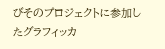びそのプロジェクトに参加したグラフィッカ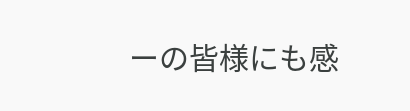ーの皆様にも感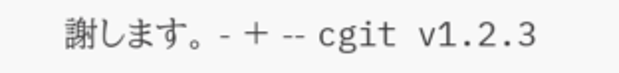謝します。 - + -- cgit v1.2.3